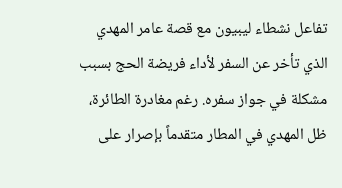تفاعل نشطاء ليبيون مع قصة عامر المهدي الذي تأخر عن السفر لأداء فريضة الحج بسبب مشكلة في جواز سفره. رغم مغادرة الطائرة، ظل المهدي في المطار متقدماً بإصرار على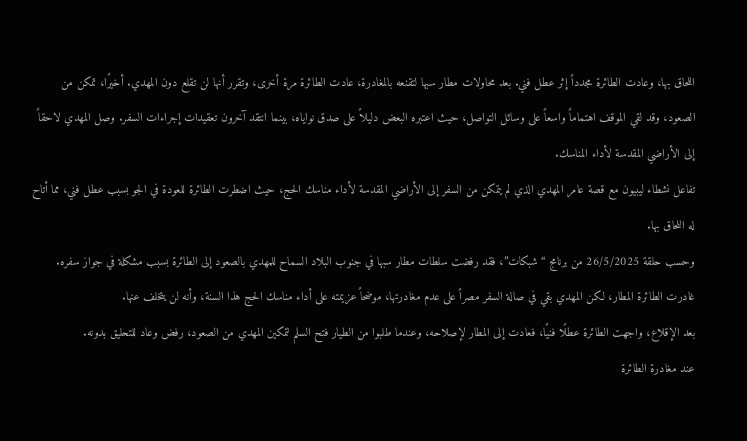اللحاق بها، وعادت الطائرة مجدداً إثر عطل فني. بعد محاولات مطار سبها لتقنعه بالمغادرة، عادت الطائرة مرة أخرى، وتقرر أنها لن تقلع دون المهدي. أخيرًا، تمكن من الصعود، وقد لقي الموقف اهتماماً واسعاً على وسائل التواصل، حيث اعتبره البعض دليلاً على صدق نواياه، بينما انتقد آخرون تعقيدات إجراءات السفر. وصل المهدي لاحقاً إلى الأراضي المقدسة لأداء المناسك.
تفاعل نشطاء ليبيون مع قصة عامر المهدي الذي لم يتمكن من السفر إلى الأراضي المقدسة لأداء مناسك الحج، حيث اضطرت الطائرة للعودة في الجو بسبب عطل فني، مما أتاح له اللحاق بها.
وحسب حلقة 26/5/2025 من برنامج “شبكات”، فقد رفضت سلطات مطار سبها في جنوب البلاد السماح للمهدي بالصعود إلى الطائرة بسبب مشكلة في جواز سفره.
غادرت الطائرة المطار، لكن المهدي بقي في صالة السفر مصراً على عدم مغادرتها، موضحاً عزيمته على أداء مناسك الحج هذا السنة، وأنه لن يتخلف عنها.
بعد الإقلاع، واجهت الطائرة عطلًا فنيًا، فعادت إلى المطار لإصلاحه، وعندما طلبوا من الطيار فتح السلم لتمكين المهدي من الصعود، رفض وعاد للتحليق بدونه.
عند مغادرة الطائرة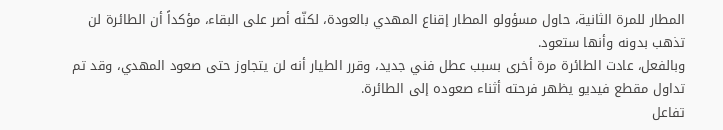المطار للمرة الثانية، حاول مسؤولو المطار إقناع المهدي بالعودة، لكنّه أصر على البقاء، مؤكداً أن الطائرة لن تذهب بدونه وأنها ستعود.
وبالفعل، عادت الطائرة مرة أخرى بسبب عطل فني جديد، وقرر الطيار أنه لن يتجاوز حتى صعود المهدي، وقد تم تداول مقطع فيديو يظهر فرحته أثناء صعوده إلى الطائرة.
تفاعل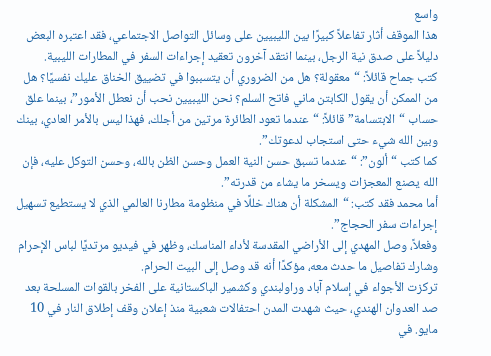واسع
هذا الموقف أثار تفاعلاً كبيرًا بين الليبيين على وسائل التواصل الاجتماعي، فقد اعتبره البعض دليلاً على صدق نية الرجل، بينما انتقد آخرون تعقيد إجراءات السفر في المطارات الليبية.
كتب جماح قائلاً: “معقولة؟ هل من الضروري أن يتسببوا في تضييق الخناق عليك نفسيًا؟ هل من الممكن أن يقول الكابتن ماني فاتح السلم؟ نحن الليبيين نحب أن نعطل الأمور”، بينما علق حساب “الابتسامة” قائلاً: “عندما تعود الطائرة مرتين من أجلك، فهذا ليس بالأمر العادي، بينك وبين الله شيء حتى استجاب لدعوتك”.
كما كتب “ألون”: “عندما تسبق حسن النية العمل وحسن الظن بالله، وحسن التوكل عليه، فإن الله يصنع المعجزات ويسخر ما يشاء من قدرته”.
أما محمد فقد كتب: “المشكلة أن هناك خللًا في منظومة مطارنا العالمي الذي لا يستطيع تسهيل إجراءات سفر الحجاج”.
وفعلاً، وصل المهدي إلى الأراضي المقدسة لأداء المناسك، وظهر في فيديو مرتديًا لباس الإحرام وشارك تفاصيل ما حدث معه، مؤكدًا أنه قد وصل إلى البيت الحرام.
تركزت الأجواء في إسلام آباد وراولبندي وكشمير الباكستانية على الفخر بالقوات المسلحة بعد صد العدوان الهندي، حيث شهدت المدن احتفالات شعبية منذ إعلان وقف إطلاق النار في 10 مايو. في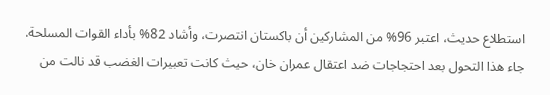استطلاع حديث، اعتبر 96% من المشاركين أن باكستان انتصرت، وأشاد 82% بأداء القوات المسلحة. جاء هذا التحول بعد احتجاجات ضد اعتقال عمران خان، حيث كانت تعبيرات الغضب قد نالت من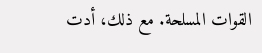القوات المسلحة. مع ذلك، أدت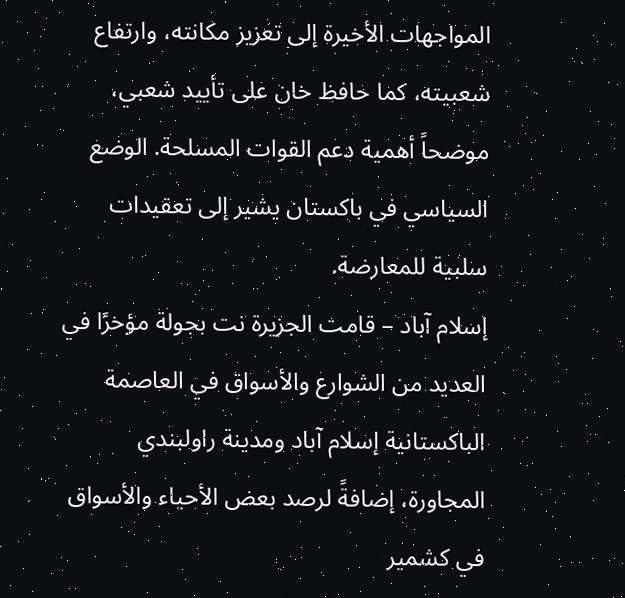المواجهات الأخيرة إلى تعزيز مكانته، وارتفاع شعبيته، كما حافظ خان على تأييد شعبي، موضحاً أهمية دعم القوات المسلحة. الوضع السياسي في باكستان يشير إلى تعقيدات سلبية للمعارضة.
إسلام آباد – قامت الجزيرة نت بجولة مؤخرًا في العديد من الشوارع والأسواق في العاصمة الباكستانية إسلام آباد ومدينة راولبندي المجاورة، إضافةً لرصد بعض الأحياء والأسواق في كشمير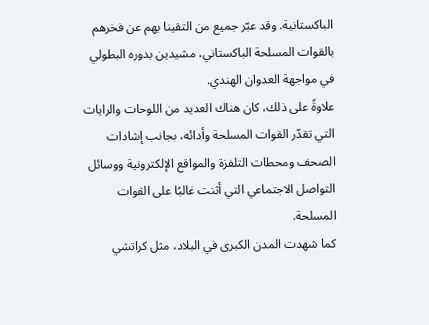الباكستانية. وقد عبّر جميع من التقينا بهم عن فخرهم بالقوات المسلحة الباكستاني، مشيدين بدوره البطولي في مواجهة العدوان الهندي.
علاوةً على ذلك، كان هناك العديد من اللوحات والرايات التي تقدّر القوات المسلحة وأدائه، بجانب إشادات الصحف ومحطات التلفزة والمواقع الإلكترونية ووسائل التواصل الاجتماعي التي أثنت غالبًا على القوات المسلحة.
كما شهدت المدن الكبرى في البلاد، مثل كراتشي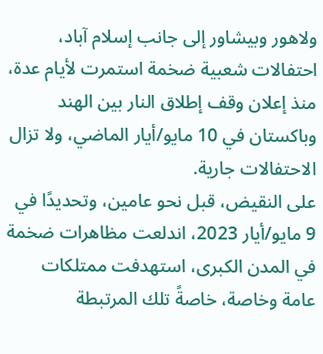ولاهور وبيشاور إلى جانب إسلام آباد، احتفالات شعبية ضخمة استمرت لأيام عدة، منذ إعلان وقف إطلاق النار بين الهند وباكستان في 10 مايو/أيار الماضي، ولا تزال الاحتفالات جارية.
على النقيض، قبل نحو عامين، وتحديدًا في 9 مايو/أيار 2023، اندلعت مظاهرات ضخمة في المدن الكبرى، استهدفت ممتلكات عامة وخاصة، خاصةً تلك المرتبطة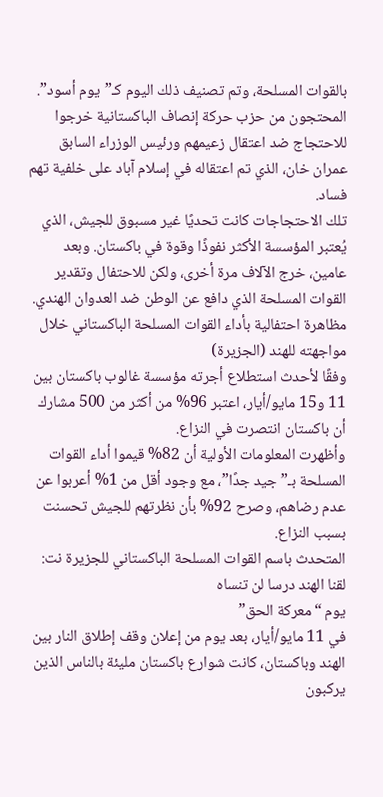بالقوات المسلحة، وتم تصنيف ذلك اليوم كـ”يوم أسود”.
المحتجون من حزب حركة إنصاف الباكستانية خرجوا للاحتجاج ضد اعتقال زعيمهم ورئيس الوزراء السابق عمران خان، الذي تم اعتقاله في إسلام آباد على خلفية تهم فساد.
تلك الاحتجاجات كانت تحديًا غير مسبوق للجيش، الذي يُعتبر المؤسسة الأكثر نفوذًا وقوة في باكستان. وبعد عامين، خرج الآلاف مرة أخرى، ولكن للاحتفال وتقدير القوات المسلحة الذي دافع عن الوطن ضد العدوان الهندي.
مظاهرة احتفالية بأداء القوات المسلحة الباكستاني خلال مواجهته للهند (الجزيرة)
وفقًا لأحدث استطلاع أجرته مؤسسة غالوب باكستان بين 11 و15 مايو/أيار، اعتبر 96% من أكثر من 500 مشارك أن باكستان انتصرت في النزاع.
وأظهرت المعلومات الأولية أن 82% قيموا أداء القوات المسلحة بـ”جيد جدًا”، مع وجود أقل من 1% أعربوا عن عدم رضاهم، وصرح 92% بأن نظرتهم للجيش تحسنت بسبب النزاع.
المتحدث باسم القوات المسلحة الباكستاني للجزيرة نت: لقنا الهند درسا لن تنساه
يوم “معركة الحق”
في 11 مايو/أيار، بعد يوم من إعلان وقف إطلاق النار بين الهند وباكستان، كانت شوارع باكستان مليئة بالناس الذين يركبون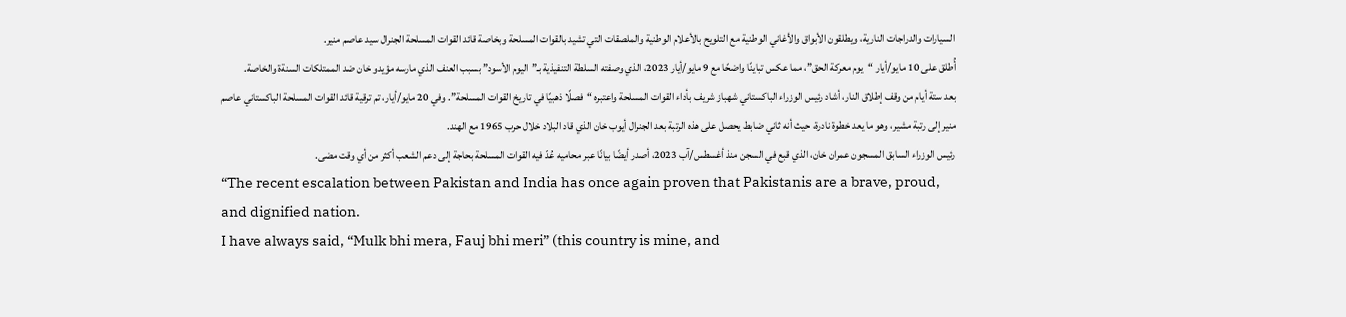السيارات والدراجات النارية، ويطلقون الأبواق والأغاني الوطنية مع التلويح بالأعلام الوطنية والملصقات التي تشيد بالقوات المسلحة وبخاصة قائد القوات المسلحة الجنرال سيد عاصم منير.
أُطلق على 10 مايو/أيار “يوم معركة الحق”، مما عكس تباينًا واضحًا مع 9 مايو/أيار 2023، الذي وصفته السلطة التنفيذية بـ”اليوم الأسود” بسبب العنف الذي مارسه مؤيدو خان ضد الممتلكات السنةة والخاصة.
بعد ستة أيام من وقف إطلاق النار، أشاد رئيس الوزراء الباكستاني شهباز شريف بأداء القوات المسلحة واعتبره “فصلًا ذهبيًا في تاريخ القوات المسلحة”. وفي 20 مايو/أيار، تم ترقية قائد القوات المسلحة الباكستاني عاصم منير إلى رتبة مشير، وهو ما يعد خطوة نادرة، حيث أنه ثاني ضابط يحصل على هذه الرتبة بعد الجنرال أيوب خان الذي قاد البلاد خلال حرب 1965 مع الهند.
رئيس الوزراء السابق المسجون عمران خان، الذي قبع في السجن منذ أغسطس/آب 2023، أصدر أيضًا بيانًا عبر محاميه عُدّ فيه القوات المسلحة بحاجة إلى دعم الشعب أكثر من أي وقت مضى.
“The recent escalation between Pakistan and India has once again proven that Pakistanis are a brave, proud, and dignified nation.
I have always said, “Mulk bhi mera, Fauj bhi meri” (this country is mine, and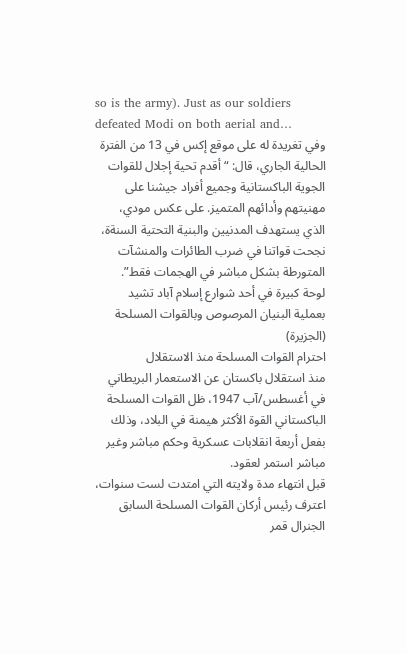so is the army). Just as our soldiers defeated Modi on both aerial and…
وفي تغريدة له على موقع إكس في 13 من الفترة الحالية الجاري، قال: “أقدم تحية إجلال للقوات الجوية الباكستانية وجميع أفراد جيشنا على مهنيتهم وأدائهم المتميز. على عكس مودي، الذي يستهدف المدنيين والبنية التحتية السنةة، نجحت قواتنا في ضرب الطائرات والمنشآت المتورطة بشكل مباشر في الهجمات فقط”.
لوحة كبيرة في أحد شوارع إسلام آباد تشيد بعملية البنيان المرصوص وبالقوات المسلحة (الجزيرة)
احترام القوات المسلحة منذ الاستقلال
منذ استقلال باكستان عن الاستعمار البريطاني في أغسطس/آب 1947، ظل القوات المسلحة الباكستاني القوة الأكثر هيمنة في البلاد، وذلك بفعل أربعة انقلابات عسكرية وحكم مباشر وغير مباشر استمر لعقود.
قبل انتهاء مدة ولايته التي امتدت لست سنوات، اعترف رئيس أركان القوات المسلحة السابق الجنرال قمر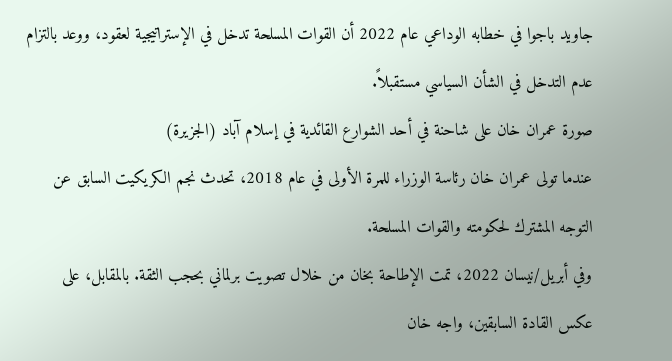جاويد باجوا في خطابه الوداعي عام 2022 أن القوات المسلحة تدخل في الإستراتيجية لعقود، ووعد بالتزام عدم التدخل في الشأن السياسي مستقبلاً.
صورة عمران خان على شاحنة في أحد الشوارع القائدية في إسلام آباد (الجزيرة)
عندما تولى عمران خان رئاسة الوزراء للمرة الأولى في عام 2018، تحدث نجم الكريكيت السابق عن التوجه المشترك لحكومته والقوات المسلحة.
وفي أبريل/نيسان 2022، تمت الإطاحة بخان من خلال تصويت برلماني بحجب الثقة. بالمقابل، على عكس القادة السابقين، واجه خان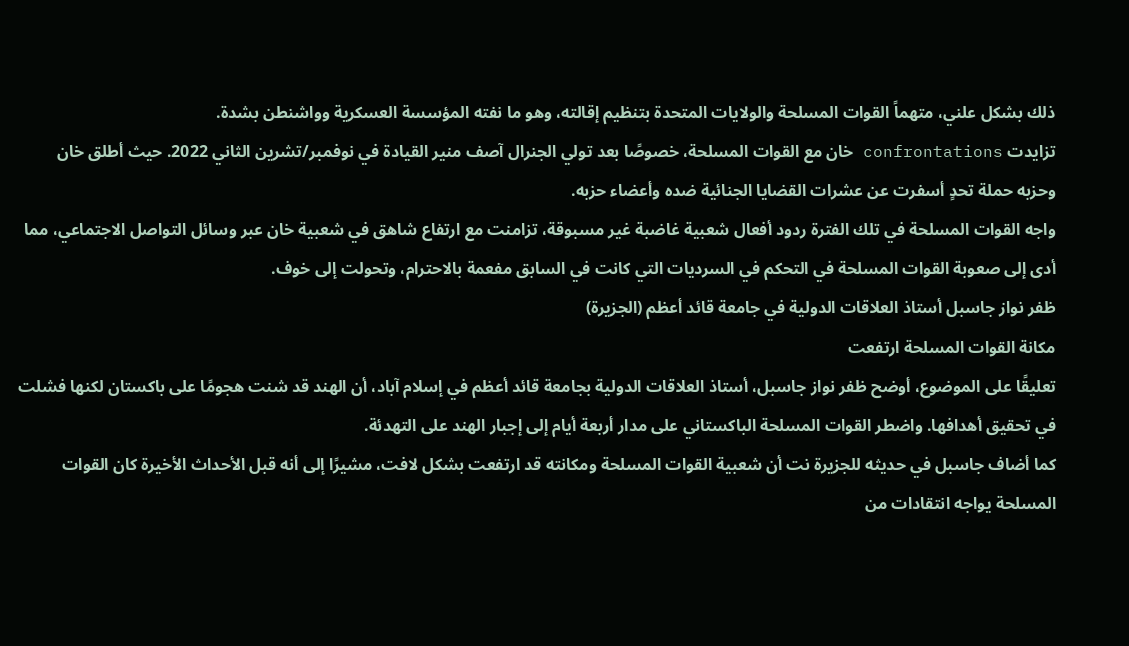ذلك بشكل علني، متهماً القوات المسلحة والولايات المتحدة بتنظيم إقالته، وهو ما نفته المؤسسة العسكرية وواشنطن بشدة.
تزايدت confrontations خان مع القوات المسلحة، خصوصًا بعد تولي الجنرال آصف منير القيادة في نوفمبر/تشرين الثاني 2022. حيث أطلق خان وحزبه حملة تحدٍ أسفرت عن عشرات القضايا الجنائية ضده وأعضاء حزبه.
واجه القوات المسلحة في تلك الفترة ردود أفعال شعبية غاضبة غير مسبوقة، تزامنت مع ارتفاع شاهق في شعبية خان عبر وسائل التواصل الاجتماعي، مما أدى إلى صعوبة القوات المسلحة في التحكم في السرديات التي كانت في السابق مفعمة بالاحترام، وتحولت إلى خوف.
ظفر نواز جاسبل أستاذ العلاقات الدولية في جامعة قائد أعظم (الجزيرة)
مكانة القوات المسلحة ارتفعت
تعليقًا على الموضوع، أوضح ظفر نواز جاسبل، أستاذ العلاقات الدولية بجامعة قائد أعظم في إسلام آباد، أن الهند قد شنت هجومًا على باكستان لكنها فشلت في تحقيق أهدافها. واضطر القوات المسلحة الباكستاني على مدار أربعة أيام إلى إجبار الهند على التهدئة.
كما أضاف جاسبل في حديثه للجزيرة نت أن شعبية القوات المسلحة ومكانته قد ارتفعت بشكل لافت، مشيرًا إلى أنه قبل الأحداث الأخيرة كان القوات المسلحة يواجه انتقادات من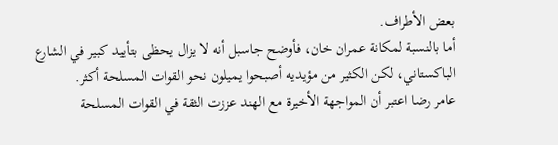بعض الأطراف.
أما بالنسبة لمكانة عمران خان، فأوضح جاسبل أنه لا يزال يحظى بتأييد كبير في الشارع الباكستاني، لكن الكثير من مؤيديه أصبحوا يميلون نحو القوات المسلحة أكثر.
عامر رضا اعتبر أن المواجهة الأخيرة مع الهند عززت الثقة في القوات المسلحة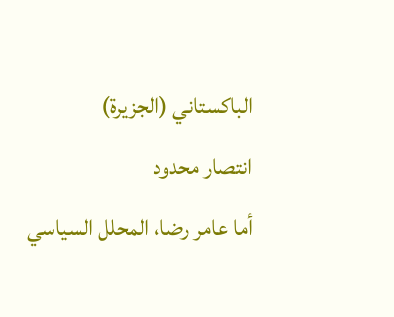الباكستاني (الجزيرة)
انتصار محدود
أما عامر رضا، المحلل السياسي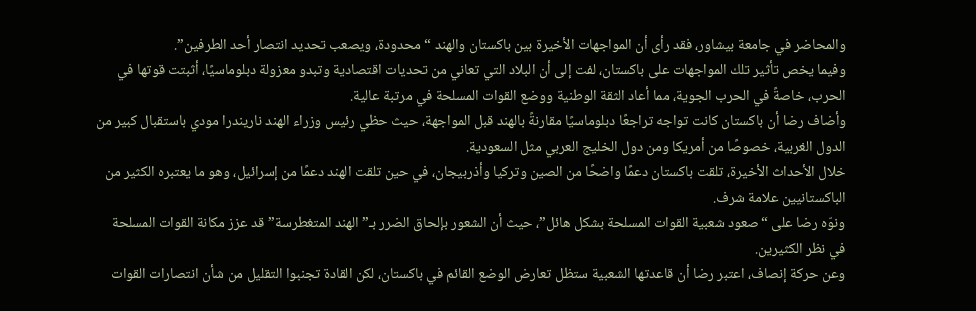والمحاضر في جامعة بيشاور، فقد رأى أن المواجهات الأخيرة بين باكستان والهند “محدودة، ويصعب تحديد انتصار أحد الطرفين”.
وفيما يخص تأثير تلك المواجهات على باكستان، لفت إلى أن البلاد التي تعاني من تحديات اقتصادية وتبدو معزولة دبلوماسيًا، أثبتت قوتها في الحرب، خاصةً في الحرب الجوية، مما أعاد الثقة الوطنية ووضع القوات المسلحة في مرتبة عالية.
وأضاف رضا أن باكستان كانت تواجه تراجعًا دبلوماسيًا مقارنةً بالهند قبل المواجهة، حيث حظي رئيس وزراء الهند ناريندرا مودي باستقبال كبير من الدول الغربية، خصوصًا من أمريكا ومن دول الخليج العربي مثل السعودية.
خلال الأحداث الأخيرة، تلقت باكستان دعمًا واضحًا من الصين وتركيا وأذربيجان، في حين تلقت الهند دعمًا من إسرائيل، وهو ما يعتبره الكثير من الباكستانيين علامة شرف.
ونوّه رضا على “صعود شعبية القوات المسلحة بشكل هائل”، حيث أن الشعور بإلحاق الضرر بـ”الهند المتغطرسة” قد عزز مكانة القوات المسلحة في نظر الكثيرين.
وعن حركة إنصاف، اعتبر رضا أن قاعدتها الشعبية ستظل تعارض الوضع القائم في باكستان، لكن القادة تجنبوا التقليل من شأن انتصارات القوات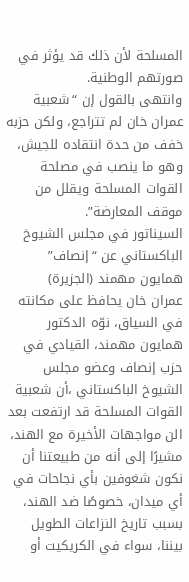المسلحة لأن ذلك قد يؤثر في صورتهم الوطنية.
وانتهى بالقول إن “شعبية عمران خان لم تتراجع، ولكن حزبه خفف من حدة انتقاده للجيش، وهو ما ينصب في مصلحة القوات المسلحة ويقلل من موقف المعارضة”.
السيناتور في مجلس الشيوخ الباكستاني عن “إنصاف” همايون مهمند (الجزيرة)
عمران خان يحافظ على مكانته
في السياق، نوّه الدكتور همايون مهمند، القيادي في حزب إنصاف وعضو مجلس الشيوخ الباكستاني ،أن شعبية القوات المسلحة قد ارتفعت بعد الن مواجهات الأخيرة مع الهند، مشيرًا إلى أنه من طبيعتنا أن نكون شغوفين بأي نجاحات في أي ميدان، خصوصًا ضد الهند، بسبب تاريخ النزاعات الطويل بيننا، سواء في الكريكيت أو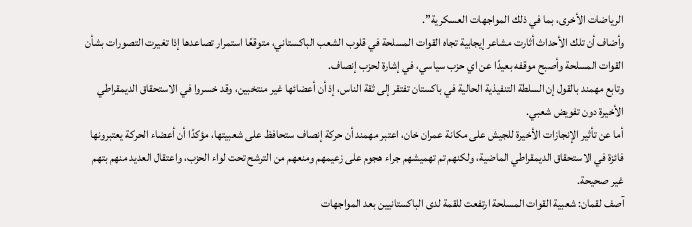الرياضات الأخرى، بما في ذلك المواجهات العسكرية”.
وأضاف أن تلك الأحداث أثارت مشاعر إيجابية تجاه القوات المسلحة في قلوب الشعب الباكستاني، متوقعًا استمرار تصاعدها إذا تغيرت التصورات بشأن القوات المسلحة وأصبح موقفه بعيدًا عن اي حزب سياسي، في إشارة لحزب إنصاف.
وتابع مهمند بالقول إن السلطة التنفيذية الحالية في باكستان تفتقر إلى ثقة الناس، إذ أن أعضائها غير منتخبين، وقد خسروا في الاستحقاق الديمقراطي الأخيرة دون تفويض شعبي.
أما عن تأثير الإنجازات الأخيرة للجيش على مكانة عمران خان، اعتبر مهمند أن حركة إنصاف ستحافظ على شعبيتها، مؤكدًا أن أعضاء الحركة يعتبرونها فائزة في الاستحقاق الديمقراطي الماضية، ولكنهم تم تهميشهم جراء هجوم على زعيمهم ومنعهم من الترشح تحت لواء الحزب، واعتقال العديد منهم بتهم غير صحيحة.
آصف لقمان: شعبية القوات المسلحة ارتفعت للقمة لدى الباكستانيين بعد المواجهات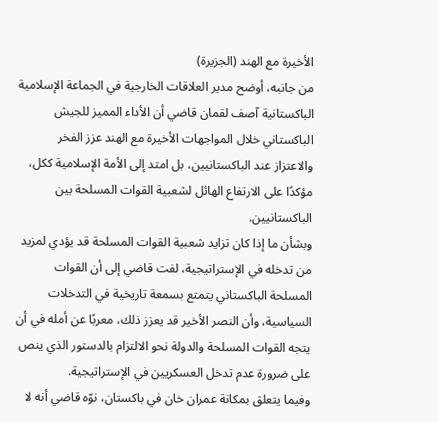الأخيرة مع الهند (الجزيرة)
من جانبه، أوضح مدير العلاقات الخارجية في الجماعة الإسلامية الباكستانية آصف لقمان قاضي أن الأداء المميز للجيش الباكستاني خلال المواجهات الأخيرة مع الهند عزز الفخر والاعتزاز عند الباكستانيين، بل امتد إلى الأمة الإسلامية ككل، مؤكدًا على الارتفاع الهائل لشعبية القوات المسلحة بين الباكستانيين.
وبشأن ما إذا كان تزايد شعبية القوات المسلحة قد يؤدي لمزيد من تدخله في الإستراتيجية، لفت قاضي إلى أن القوات المسلحة الباكستاني يتمتع بسمعة تاريخية في التدخلات السياسية، وأن النصر الأخير قد يعزز ذلك، معربًا عن أمله في أن يتجه القوات المسلحة والدولة نحو الالتزام بالدستور الذي ينص على ضرورة عدم تدخل العسكريين في الإستراتيجية.
وفيما يتعلق بمكانة عمران خان في باكستان، نوّه قاضي أنه لا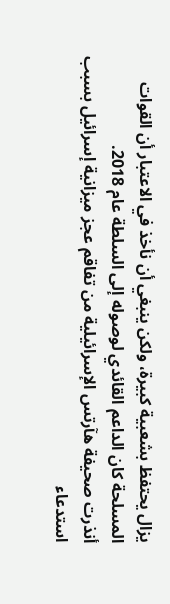يزال يحتفظ بشعبية كبيرة، ولكن ينبغي أن نأخذ في الاعتبار أن القوات المسلحة كان الداعم القائدي لوصوله إلى السلطة عام 2018.
أنذرت صحيفة هآرتس الإسرائيلية من تفاقم عجز ميزانية إسرائيل بسبب استدعاء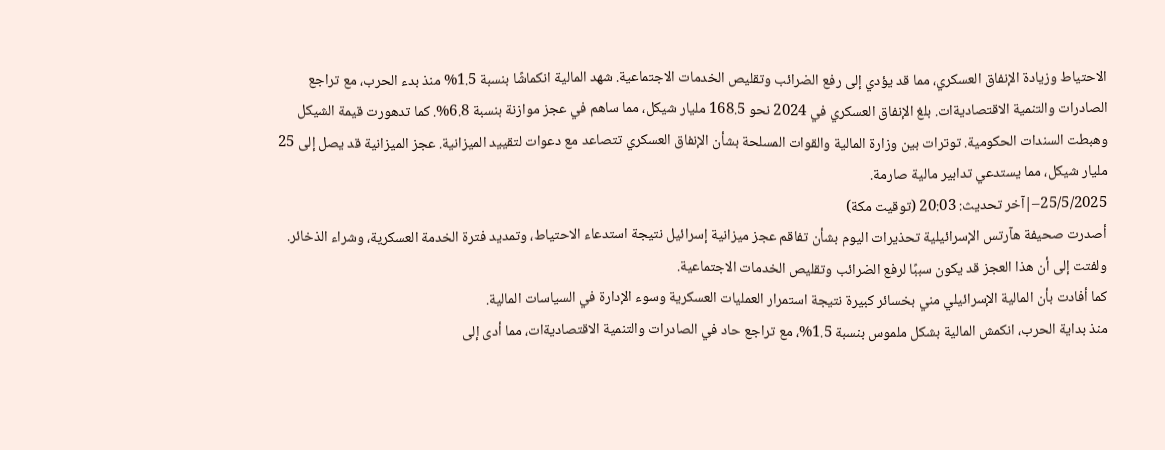الاحتياط وزيادة الإنفاق العسكري، مما قد يؤدي إلى رفع الضرائب وتقليص الخدمات الاجتماعية. شهد المالية انكماشًا بنسبة 1.5% منذ بدء الحرب، مع تراجع الصادرات والتنمية الاقتصاديةات. بلغ الإنفاق العسكري في 2024 نحو 168.5 مليار شيكل، مما ساهم في عجز موازنة بنسبة 6.8%. كما تدهورت قيمة الشيكل وهبطت السندات الحكومية. توترات بين وزارة المالية والقوات المسلحة بشأن الإنفاق العسكري تتصاعد مع دعوات لتقييد الميزانية. عجز الميزانية قد يصل إلى 25 مليار شيكل، مما يستدعي تدابير مالية صارمة.
25/5/2025–|آخر تحديث: 20:03 (توقيت مكة)
أصدرت صحيفة هآرتس الإسرائيلية تحذيرات اليوم بشأن تفاقم عجز ميزانية إسرائيل نتيجة استدعاء الاحتياط، وتمديد فترة الخدمة العسكرية، وشراء الذخائر. ولفتت إلى أن هذا العجز قد يكون سببًا لرفع الضرائب وتقليص الخدمات الاجتماعية.
كما أفادت بأن المالية الإسرائيلي مني بخسائر كبيرة نتيجة استمرار العمليات العسكرية وسوء الإدارة في السياسات المالية.
منذ بداية الحرب، انكمش المالية بشكل ملموس بنسبة 1.5%، مع تراجع حاد في الصادرات والتنمية الاقتصاديةات، مما أدى إلى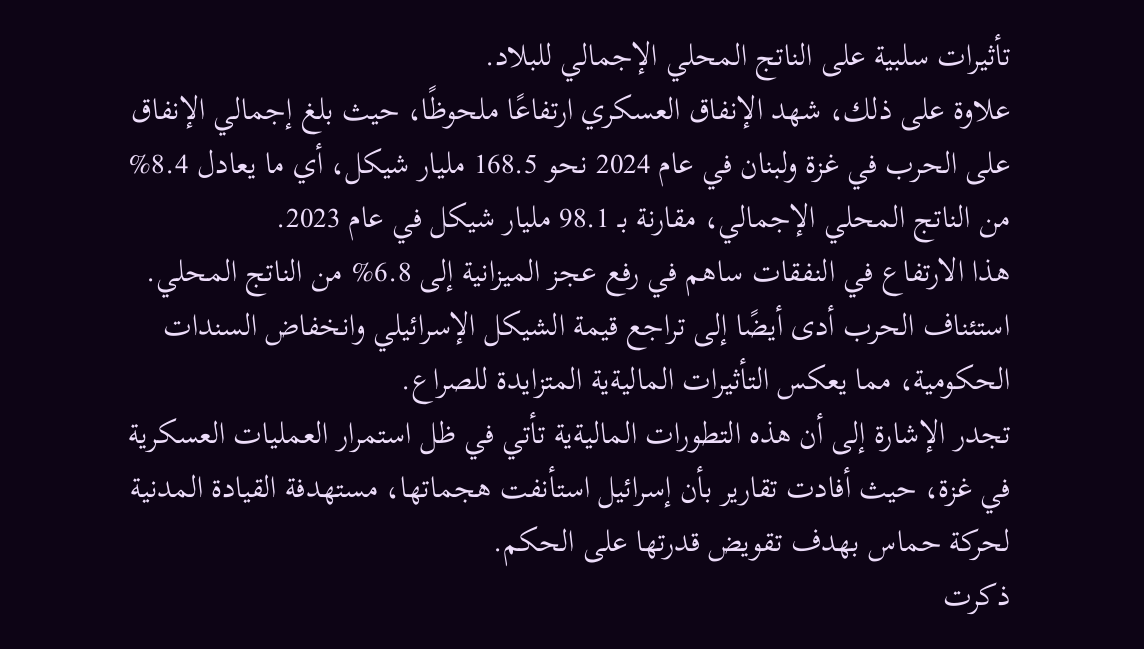تأثيرات سلبية على الناتج المحلي الإجمالي للبلاد.
علاوة على ذلك، شهد الإنفاق العسكري ارتفاعًا ملحوظًا، حيث بلغ إجمالي الإنفاق على الحرب في غزة ولبنان في عام 2024 نحو 168.5 مليار شيكل، أي ما يعادل 8.4% من الناتج المحلي الإجمالي، مقارنة بـ 98.1 مليار شيكل في عام 2023.
هذا الارتفاع في النفقات ساهم في رفع عجز الميزانية إلى 6.8% من الناتج المحلي.
استئناف الحرب أدى أيضًا إلى تراجع قيمة الشيكل الإسرائيلي وانخفاض السندات الحكومية، مما يعكس التأثيرات الماليةية المتزايدة للصراع.
تجدر الإشارة إلى أن هذه التطورات الماليةية تأتي في ظل استمرار العمليات العسكرية في غزة، حيث أفادت تقارير بأن إسرائيل استأنفت هجماتها، مستهدفة القيادة المدنية لحركة حماس بهدف تقويض قدرتها على الحكم.
ذكرت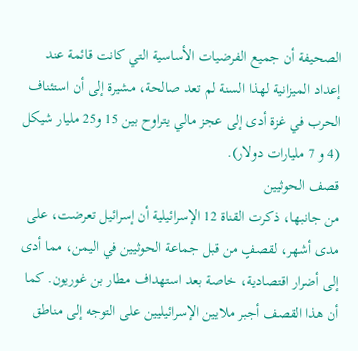الصحيفة أن جميع الفرضيات الأساسية التي كانت قائمة عند إعداد الميزانية لهذا السنة لم تعد صالحة، مشيرة إلى أن استئناف الحرب في غزة أدى إلى عجز مالي يتراوح بين 15 و25 مليار شيكل (4 و 7 مليارات دولار).
قصف الحوثيين
من جانبها، ذكرت القناة 12 الإسرائيلية أن إسرائيل تعرضت، على مدى أشهر، لقصفٍ من قبل جماعة الحوثيين في اليمن، مما أدى إلى أضرار اقتصادية، خاصة بعد استهداف مطار بن غوريون. كما أن هذا القصف أجبر ملايين الإسرائيليين على التوجه إلى مناطق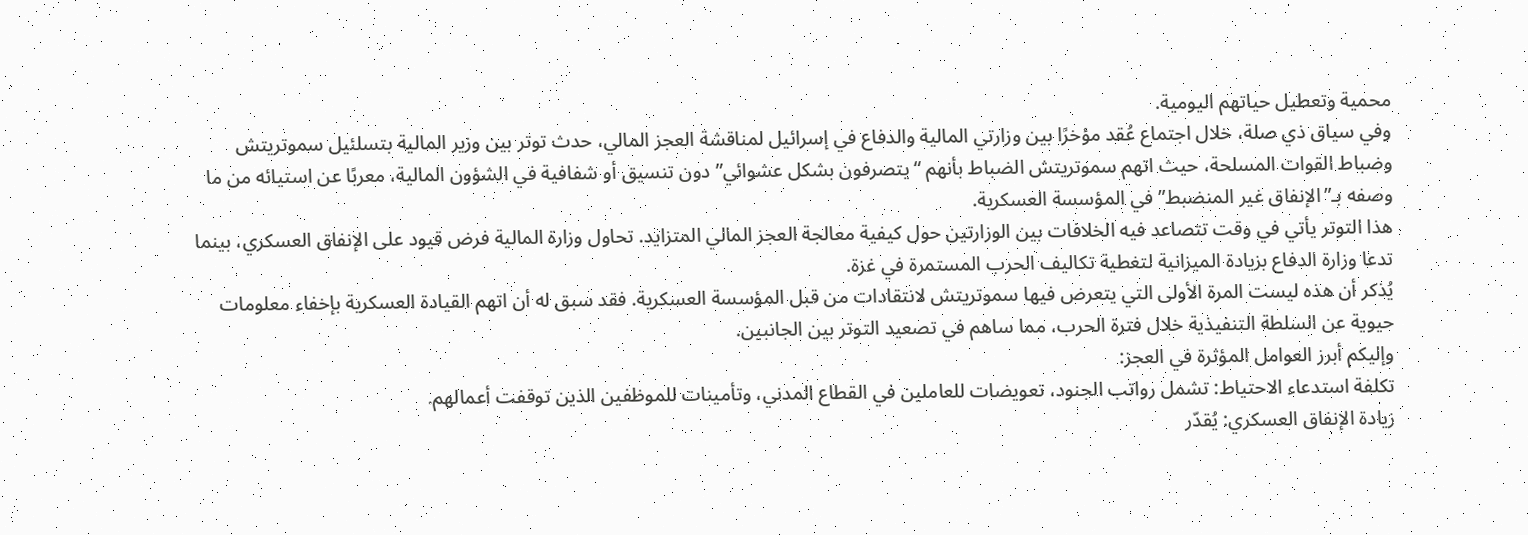محمية وتعطيل حياتهم اليومية.
وفي سياق ذي صلة، خلال اجتماع عُقد مؤخرًا بين وزارتي المالية والدفاع في إسرائيل لمناقشة العجز المالي، حدث توتر بين وزير المالية بتسلئيل سموتريتش وضباط القوات المسلحة، حيث اتهم سموتريتش الضباط بأنهم “يتصرفون بشكل عشوائي” دون تنسيق أو شفافية في الشؤون المالية، معربًا عن استيائه من ما وصفه بـ”الإنفاق غير المنضبط” في المؤسسة العسكرية.
هذا التوتر يأتي في وقت تتصاعد فيه الخلافات بين الوزارتين حول كيفية معالجة العجز المالي المتزايد. تحاول وزارة المالية فرض قيود على الإنفاق العسكري، بينما تدعا وزارة الدفاع بزيادة الميزانية لتغطية تكاليف الحرب المستمرة في غزة.
يُذكر أن هذه ليست المرة الأولى التي يتعرض فيها سموتريتش لانتقادات من قبل المؤسسة العسكرية. فقد سبق له أن اتهم القيادة العسكرية بإخفاء معلومات حيوية عن السلطة التنفيذية خلال فترة الحرب، مما ساهم في تصعيد التوتر بين الجانبين.
وإليكم أبرز العوامل المؤثرة في العجز:
تكلفة استدعاء الاحتياط: تشمل رواتب الجنود، تعويضات للعاملين في القطاع المدني، وتأمينات للموظفين الذين توقفت أعمالهم.
زيادة الإنفاق العسكري: يُقدّر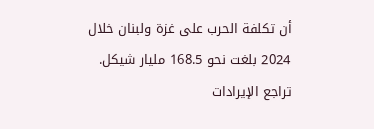أن تكلفة الحرب على غزة ولبنان خلال 2024 بلغت نحو 168.5 مليار شيكل.
تراجع الإيرادات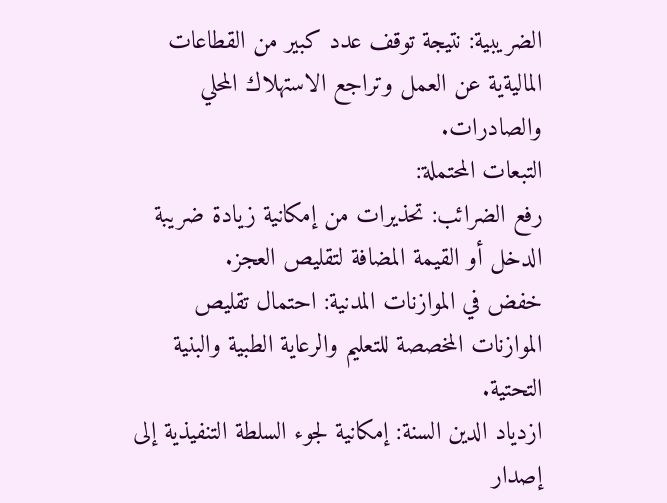الضريبية: نتيجة توقف عدد كبير من القطاعات الماليةية عن العمل وتراجع الاستهلاك المحلي والصادرات.
التبعات المحتملة:
رفع الضرائب: تحذيرات من إمكانية زيادة ضريبة الدخل أو القيمة المضافة لتقليص العجز.
خفض في الموازنات المدنية: احتمال تقليص الموازنات المخصصة للتعليم والرعاية الطبية والبنية التحتية.
ازدياد الدين السنة: إمكانية لجوء السلطة التنفيذية إلى إصدار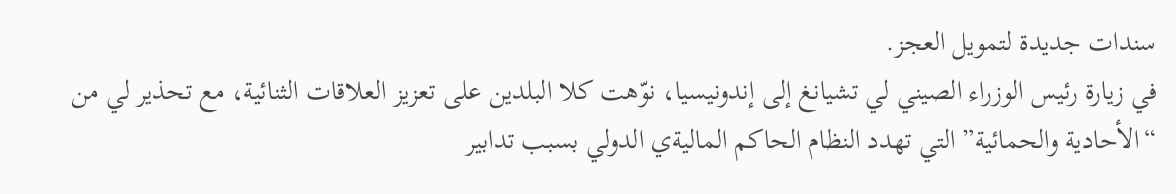سندات جديدة لتمويل العجز.
في زيارة رئيس الوزراء الصيني لي تشيانغ إلى إندونيسيا، نوّهت كلا البلدين على تعزيز العلاقات الثنائية، مع تحذير لي من “الأحادية والحمائية” التي تهدد النظام الحاكم الماليةي الدولي بسبب تدابير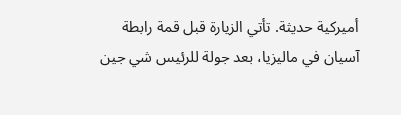أميركية حديثة. تأتي الزيارة قبل قمة رابطة آسيان في ماليزيا، بعد جولة للرئيس شي جين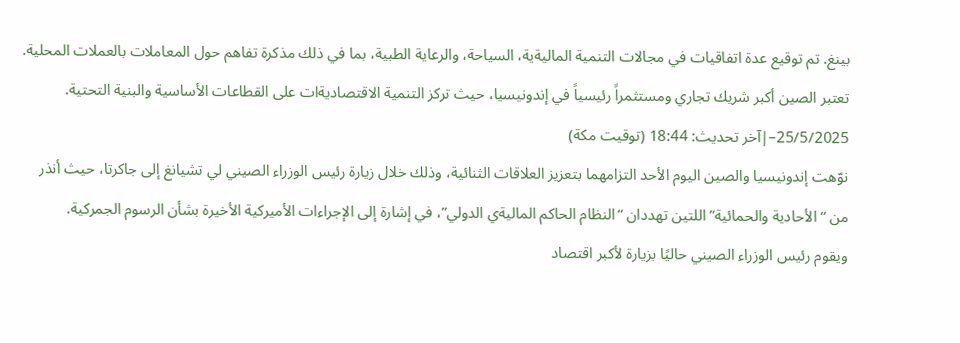بينغ. تم توقيع عدة اتفاقيات في مجالات التنمية الماليةية، السياحة، والرعاية الطبية، بما في ذلك مذكرة تفاهم حول المعاملات بالعملات المحلية. تعتبر الصين أكبر شريك تجاري ومستثمراً رئيسياً في إندونيسيا، حيث تركز التنمية الاقتصاديةات على القطاعات الأساسية والبنية التحتية.
25/5/2025–|آخر تحديث: 18:44 (توقيت مكة)
نوّهت إندونيسيا والصين اليوم الأحد التزامهما بتعزيز العلاقات الثنائية، وذلك خلال زيارة رئيس الوزراء الصيني لي تشيانغ إلى جاكرتا، حيث أنذر من “الأحادية والحمائية” اللتين تهددان “النظام الحاكم الماليةي الدولي”، في إشارة إلى الإجراءات الأميركية الأخيرة بشأن الرسوم الجمركية.
ويقوم رئيس الوزراء الصيني حاليًا بزيارة لأكبر اقتصاد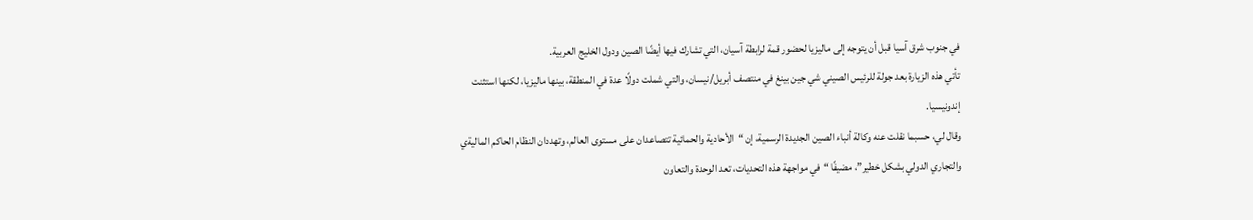في جنوب شرق آسيا قبل أن يتوجه إلى ماليزيا لحضور قمة لرابطة آسيان، التي تشارك فيها أيضًا الصين ودول الخليج العربية.
تأتي هذه الزيارة بعد جولة للرئيس الصيني شي جين بينغ في منتصف أبريل/نيسان، والتي شملت دولًا عدة في المنطقة، بينها ماليزيا، لكنها استثنت إندونيسيا.
وقال لي، حسبما نقلت عنه وكالة أنباء الصين الجديدة الرسمية، إن “الأحادية والحمائية تتصاعدان على مستوى العالم، وتهددان النظام الحاكم الماليةي والتجاري الدولي بشكل خطير”، مضيفًا “في مواجهة هذه التحديات، تعد الوحدة والتعاون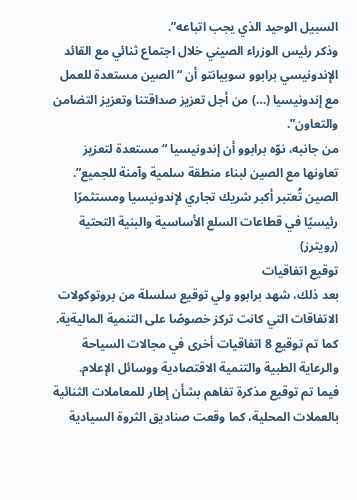السبيل الوحيد الذي يجب اتباعه”.
وذكر رئيس الوزراء الصيني خلال اجتماع ثنائي مع القائد الإندونيسي برابوو سوبيانتو أن “الصين مستعدة للعمل مع إندونيسيا (…) من أجل تعزيز صداقتنا وتعزيز التضامن والتعاون”.
من جانبه، نوّه برابوو أن إندونيسيا “مستعدة لتعزيز تعاونها مع الصين لبناء منطقة سلمية وآمنة للجميع”.
الصين تُعتبر أكبر شريك تجاري لإندونيسيا ومستثمرًا رئيسيًا في قطاعات السلع الأساسية والبنية التحتية (رويترز)
توقيع اتفاقيات
بعد ذلك، شهد برابوو ولي توقيع سلسلة من بروتوكولات الاتفاقات التي كانت تركز خصوصًا على التنمية الماليةية.
كما تم توقيع 8 اتفاقيات أخرى في مجالات السياحة والرعاية الطبية والتنمية الاقتصادية ووسائل الإعلام.
فيما تم توقيع مذكرة تفاهم بشأن إطار للمعاملات الثنائية بالعملات المحلية، كما وقعت صناديق الثروة السيادية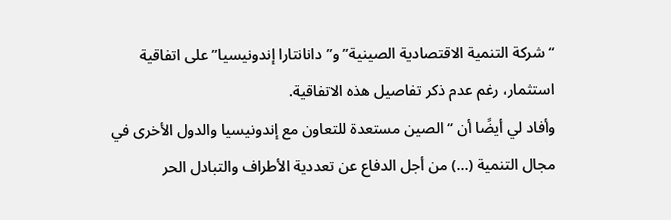“شركة التنمية الاقتصادية الصينية” و”دانانتارا إندونيسيا” على اتفاقية استثمار، رغم عدم ذكر تفاصيل هذه الاتفاقية.
وأفاد لي أيضًا أن “الصين مستعدة للتعاون مع إندونيسيا والدول الأخرى في مجال التنمية (…) من أجل الدفاع عن تعددية الأطراف والتبادل الحر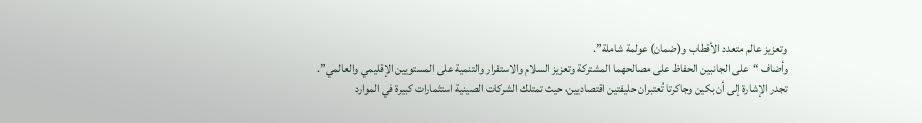وتعزيز عالم متعدد الأقطاب و(ضمان) عولمة شاملة”.
وأضاف “على الجانبين الحفاظ على مصالحهما المشتركة وتعزيز السلام والاستقرار والتنمية على المستويين الإقليمي والعالمي”.
تجدر الإشارة إلى أن بكين وجاكرتا تُعتبران حليفتين اقتصاديين، حيث تمتلك الشركات الصينية استثمارات كبيرة في الموارد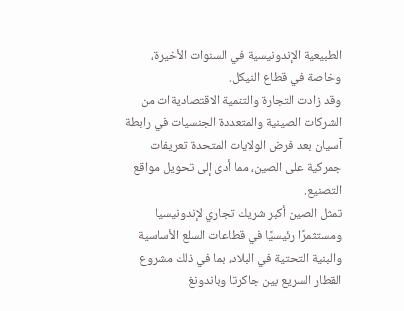الطبيعية الإندونيسية في السنوات الأخيرة، وخاصة في قطاع النيكل.
وقد زادت التجارة والتنمية الاقتصاديةات من الشركات الصينية والمتعددة الجنسيات في رابطة آسيان بعد فرض الولايات المتحدة تعريفات جمركية على الصين، مما أدى إلى تحويل مواقع التصنيع.
تمثل الصين أكبر شريك تجاري لإندونيسيا ومستثمرًا رئيسيًا في قطاعات السلع الأساسية والبنية التحتية في البلاد، بما في ذلك مشروع القطار السريع بين جاكرتا وباندونغ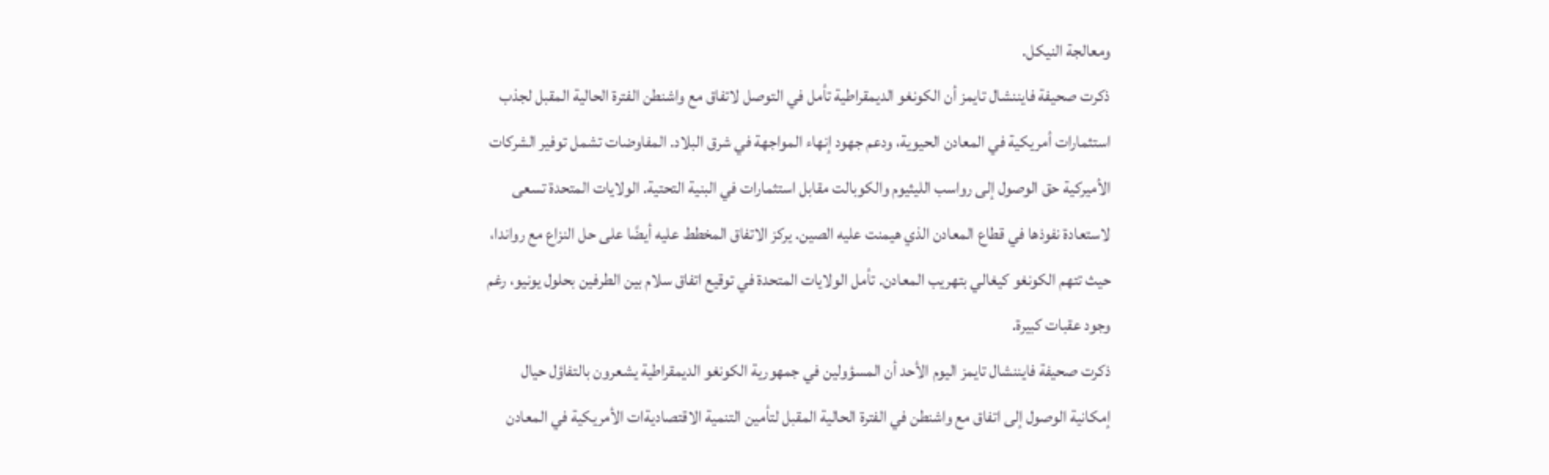ومعالجة النيكل.
ذكرت صحيفة فايننشال تايمز أن الكونغو الديمقراطية تأمل في التوصل لاتفاق مع واشنطن الفترة الحالية المقبل لجذب استثمارات أمريكية في المعادن الحيوية، ودعم جهود إنهاء المواجهة في شرق البلاد. المفاوضات تشمل توفير الشركات الأميركية حق الوصول إلى رواسب الليثيوم والكوبالت مقابل استثمارات في البنية التحتية. الولايات المتحدة تسعى لاستعادة نفوذها في قطاع المعادن الذي هيمنت عليه الصين. يركز الاتفاق المخطط عليه أيضًا على حل النزاع مع رواندا، حيث تتهم الكونغو كيغالي بتهريب المعادن. تأمل الولايات المتحدة في توقيع اتفاق سلام بين الطرفين بحلول يونيو، رغم وجود عقبات كبيرة.
ذكرت صحيفة فايننشال تايمز اليوم الأحد أن المسؤولين في جمهورية الكونغو الديمقراطية يشعرون بالتفاؤل حيال إمكانية الوصول إلى اتفاق مع واشنطن في الفترة الحالية المقبل لتأمين التنمية الاقتصاديةات الأمريكية في المعادن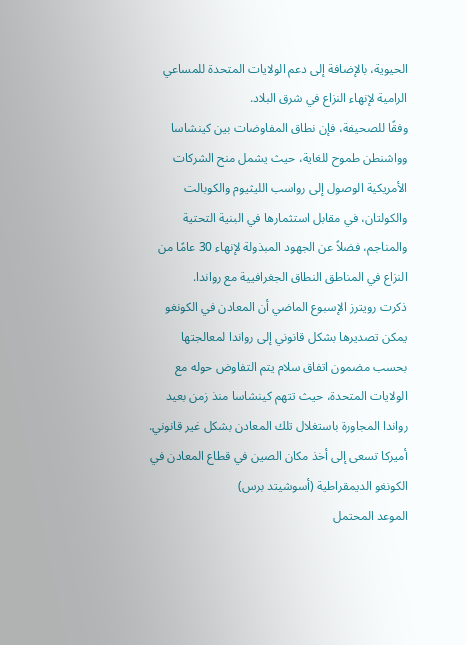الحيوية، بالإضافة إلى دعم الولايات المتحدة للمساعي الرامية لإنهاء النزاع في شرق البلاد.
وفقًا للصحيفة، فإن نطاق المفاوضات بين كينشاسا وواشنطن طموح للغاية، حيث يشمل منح الشركات الأمريكية الوصول إلى رواسب الليثيوم والكوبالت والكولتان، في مقابل استثمارها في البنية التحتية والمناجم، فضلاً عن الجهود المبذولة لإنهاء 30 عامًا من النزاع في المناطق النطاق الجغرافيية مع رواندا.
ذكرت رويترز الإسبوع الماضي أن المعادن في الكونغو يمكن تصديرها بشكل قانوني إلى رواندا لمعالجتها بحسب مضمون اتفاق سلام يتم التفاوض حوله مع الولايات المتحدة، حيث تتهم كينشاسا منذ زمن بعيد رواندا المجاورة باستغلال تلك المعادن بشكل غير قانوني.
أميركا تسعى إلى أخذ مكان الصين في قطاع المعادن في الكونغو الديمقراطية (أسوشيتد برس)
الموعد المحتمل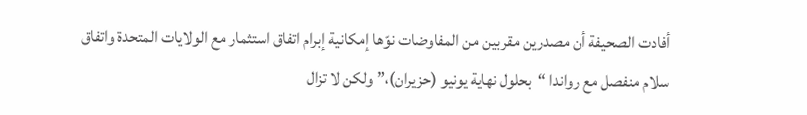أفادت الصحيفة أن مصدرين مقربين من المفاوضات نوّها إمكانية إبرام اتفاق استثمار مع الولايات المتحدة واتفاق سلام منفصل مع رواندا “بحلول نهاية يونيو (حزيران)،” ولكن لا تزال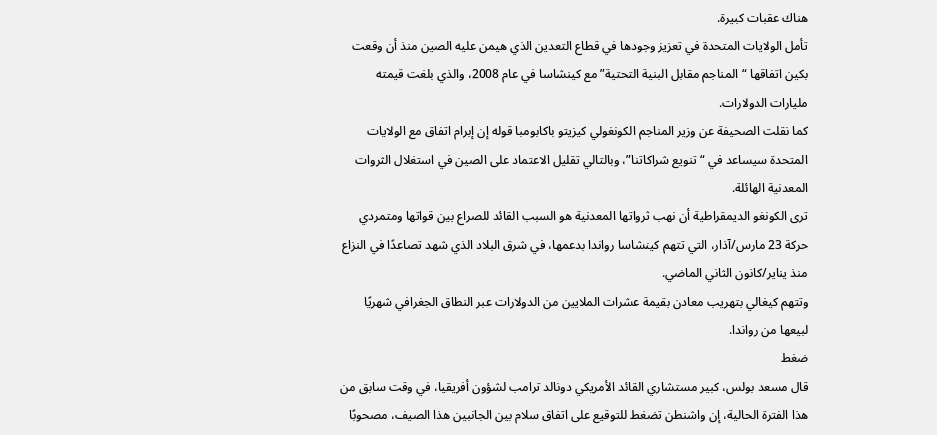هناك عقبات كبيرة.
تأمل الولايات المتحدة في تعزيز وجودها في قطاع التعدين الذي هيمن عليه الصين منذ أن وقعت بكين اتفاقها “المناجم مقابل البنية التحتية” مع كينشاسا في عام 2008، والذي بلغت قيمته مليارات الدولارات.
كما نقلت الصحيفة عن وزير المناجم الكونغولي كيزيتو باكابومبا قوله إن إبرام اتفاق مع الولايات المتحدة سيساعد في “تنويع شراكاتنا”، وبالتالي تقليل الاعتماد على الصين في استغلال الثروات المعدنية الهائلة.
ترى الكونغو الديمقراطية أن نهب ثرواتها المعدنية هو السبب القائد للصراع بين قواتها ومتمردي حركة 23 مارس/آذار، التي تتهم كينشاسا رواندا بدعمها، في شرق البلاد الذي شهد تصاعدًا في النزاع منذ يناير/كانون الثاني الماضي.
وتتهم كيغالي بتهريب معادن بقيمة عشرات الملايين من الدولارات عبر النطاق الجغرافي شهريًا لبيعها من رواندا.
ضغط
قال مسعد بولس، كبير مستشاري القائد الأمريكي دونالد ترامب لشؤون أفريقيا، في وقت سابق من هذا الفترة الحالية، إن واشنطن تضغط للتوقيع على اتفاق سلام بين الجانبين هذا الصيف، مصحوبًا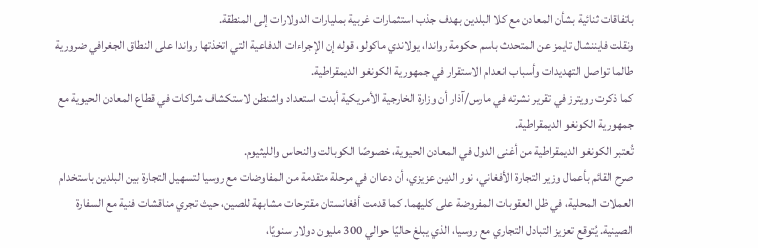باتفاقات ثنائية بشأن المعادن مع كلا البلدين بهدف جذب استثمارات غربية بمليارات الدولارات إلى المنطقة.
ونقلت فايننشال تايمز عن المتحدث باسم حكومة رواندا، يولاندي ماكولو، قوله إن الإجراءات الدفاعية التي اتخذتها رواندا على النطاق الجغرافي ضرورية طالما تواصل التهديدات وأسباب انعدام الاستقرار في جمهورية الكونغو الديمقراطية.
كما ذكرت رويترز في تقرير نشرته في مارس/آذار أن وزارة الخارجية الأمريكية أبدت استعداد واشنطن لاستكشاف شراكات في قطاع المعادن الحيوية مع جمهورية الكونغو الديمقراطية.
تُعتبر الكونغو الديمقراطية من أغنى الدول في المعادن الحيوية، خصوصًا الكوبالت والنحاس والليثيوم.
صرح القائم بأعمال وزير التجارة الأفغاني، نور الدين عزيزي، أن دعاان في مرحلة متقدمة من المفاوضات مع روسيا لتسهيل التجارة بين البلدين باستخدام العملات المحلية، في ظل العقوبات المفروضة على كليهما. كما قدمت أفغانستان مقترحات مشابهة للصين، حيث تجري مناقشات فنية مع السفارة الصينية. يُتوقع تعزيز التبادل التجاري مع روسيا، الذي يبلغ حاليًا حوالي 300 مليون دولار سنويًا،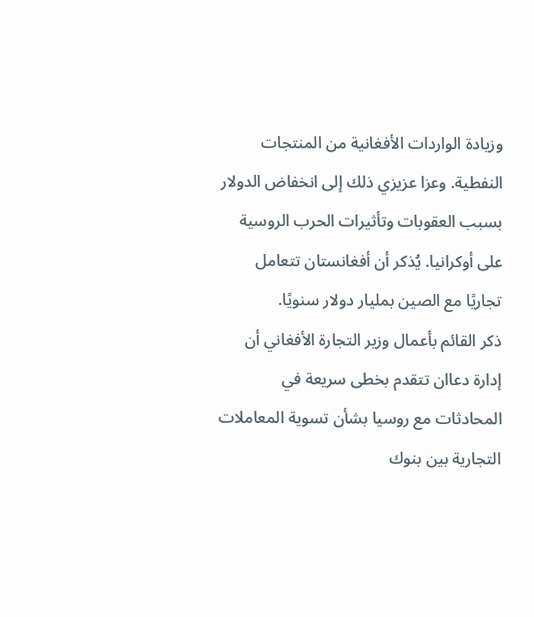وزيادة الواردات الأفغانية من المنتجات النفطية. وعزا عزيزي ذلك إلى انخفاض الدولار بسبب العقوبات وتأثيرات الحرب الروسية على أوكرانيا. يُذكر أن أفغانستان تتعامل تجاريًا مع الصين بمليار دولار سنويًا.
ذكر القائم بأعمال وزير التجارة الأفغاني أن إدارة دعاان تتقدم بخطى سريعة في المحادثات مع روسيا بشأن تسوية المعاملات التجارية بين بنوك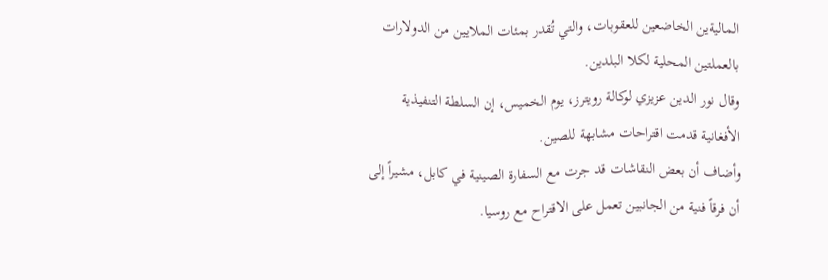الماليةين الخاضعين للعقوبات، والتي تُقدر بمئات الملايين من الدولارات بالعملتين المحلية لكلا البلدين.
وقال نور الدين عزيزي لوكالة رويترز، يوم الخميس، إن السلطة التنفيذية الأفغانية قدمت اقتراحات مشابهة للصين.
وأضاف أن بعض النقاشات قد جرت مع السفارة الصينية في كابل، مشيراً إلى أن فرقاً فنية من الجانبين تعمل على الاقتراح مع روسيا.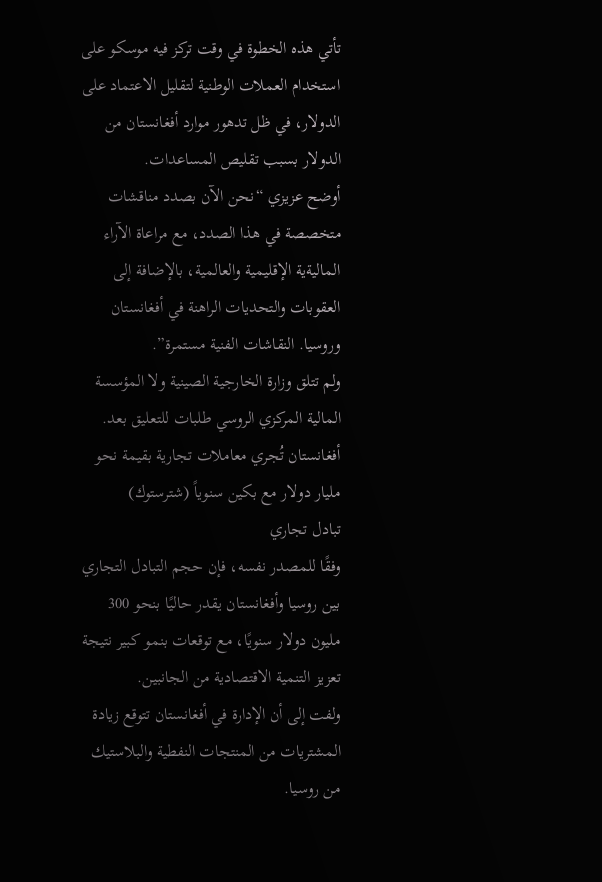تأتي هذه الخطوة في وقت تركز فيه موسكو على استخدام العملات الوطنية لتقليل الاعتماد على الدولار، في ظل تدهور موارد أفغانستان من الدولار بسبب تقليص المساعدات.
أوضح عزيزي “نحن الآن بصدد مناقشات متخصصة في هذا الصدد، مع مراعاة الآراء الماليةية الإقليمية والعالمية، بالإضافة إلى العقوبات والتحديات الراهنة في أفغانستان وروسيا. النقاشات الفنية مستمرة”.
ولم تتلق وزارة الخارجية الصينية ولا المؤسسة المالية المركزي الروسي طلبات للتعليق بعد.
أفغانستان تُجري معاملات تجارية بقيمة نحو مليار دولار مع بكين سنوياً (شترستوك)
تبادل تجاري
وفقًا للمصدر نفسه، فإن حجم التبادل التجاري بين روسيا وأفغانستان يقدر حاليًا بنحو 300 مليون دولار سنويًا، مع توقعات بنمو كبير نتيجة تعزيز التنمية الاقتصادية من الجانبين.
ولفت إلى أن الإدارة في أفغانستان تتوقع زيادة المشتريات من المنتجات النفطية والبلاستيك من روسيا.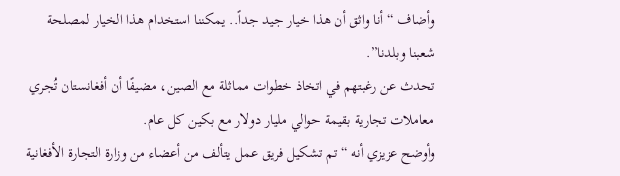وأضاف “أنا واثق أن هذا خيار جيد جداً.. يمكننا استخدام هذا الخيار لمصلحة شعبنا وبلدنا”.
تحدث عن رغبتهم في اتخاذ خطوات مماثلة مع الصين، مضيفًا أن أفغانستان تُجري معاملات تجارية بقيمة حوالي مليار دولار مع بكين كل عام.
وأوضح عزيزي أنه “تم تشكيل فريق عمل يتألف من أعضاء من وزارة التجارة الأفغانية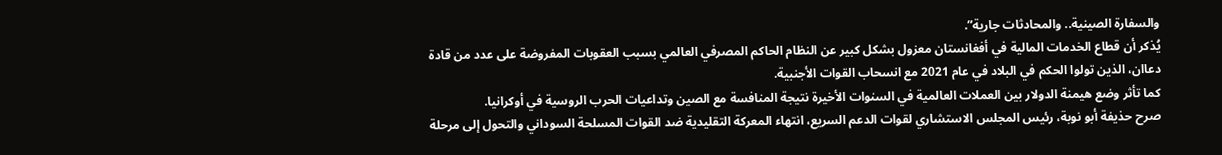والسفارة الصينية.. والمحادثات جارية”.
يُذكر أن قطاع الخدمات المالية في أفغانستان معزول بشكل كبير عن النظام الحاكم المصرفي العالمي بسبب العقوبات المفروضة على عدد من قادة دعاان، الذين تولوا الحكم في البلاد في عام 2021 مع انسحاب القوات الأجنبية.
كما تأثر وضع هيمنة الدولار بين العملات العالمية في السنوات الأخيرة نتيجة المنافسة مع الصين وتداعيات الحرب الروسية في أوكرانيا.
صرح حذيفة أبو نوبة، رئيس المجلس الاستشاري لقوات الدعم السريع، انتهاء المعركة التقليدية ضد القوات المسلحة السوداني والتحول إلى مرحلة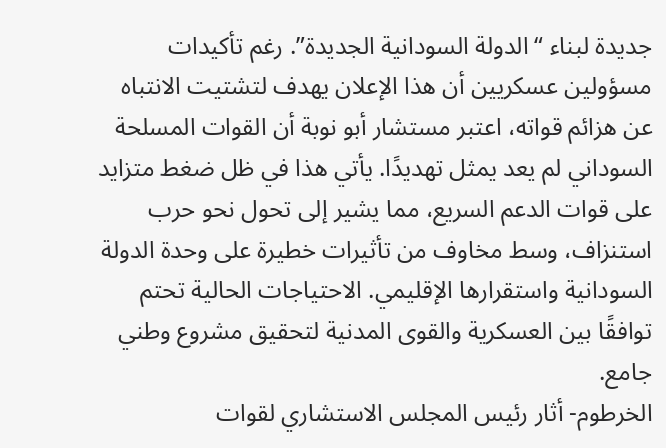جديدة لبناء “الدولة السودانية الجديدة”. رغم تأكيدات مسؤولين عسكريين أن هذا الإعلان يهدف لتشتيت الانتباه عن هزائم قواته، اعتبر مستشار أبو نوبة أن القوات المسلحة السوداني لم يعد يمثل تهديدًا. يأتي هذا في ظل ضغط متزايد على قوات الدعم السريع، مما يشير إلى تحول نحو حرب استنزاف، وسط مخاوف من تأثيرات خطيرة على وحدة الدولة السودانية واستقرارها الإقليمي. الاحتياجات الحالية تحتم توافقًا بين العسكرية والقوى المدنية لتحقيق مشروع وطني جامع.
الخرطوم- أثار رئيس المجلس الاستشاري لقوات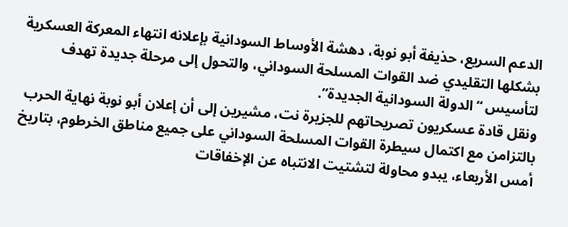الدعم السريع، حذيفة أبو نوبة، دهشة الأوساط السودانية بإعلانه انتهاء المعركة العسكرية بشكلها التقليدي ضد القوات المسلحة السوداني، والتحول إلى مرحلة جديدة تهدف لتأسيس “الدولة السودانية الجديدة”.
ونقل قادة عسكريون تصريحاتهم للجزيرة نت، مشيرين إلى أن إعلان أبو نوبة نهاية الحرب بالتزامن مع اكتمال سيطرة القوات المسلحة السوداني على جميع مناطق الخرطوم، بتاريخ أمس الأربعاء، يبدو محاولة لتشتيت الانتباه عن الإخفاقات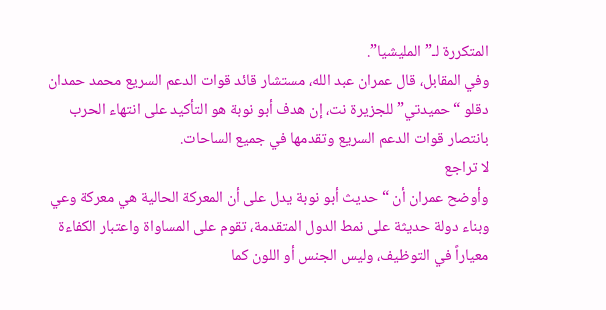المتكررة لـ”المليشيا”.
وفي المقابل، قال عمران عبد الله، مستشار قائد قوات الدعم السريع محمد حمدان دقلو “حميدتي” للجزيرة نت، إن هدف أبو نوبة هو التأكيد على انتهاء الحرب بانتصار قوات الدعم السريع وتقدمها في جميع الساحات.
لا تراجع
وأوضح عمران أن “حديث أبو نوبة يدل على أن المعركة الحالية هي معركة وعي وبناء دولة حديثة على نمط الدول المتقدمة، تقوم على المساواة واعتبار الكفاءة معياراً في التوظيف، وليس الجنس أو اللون كما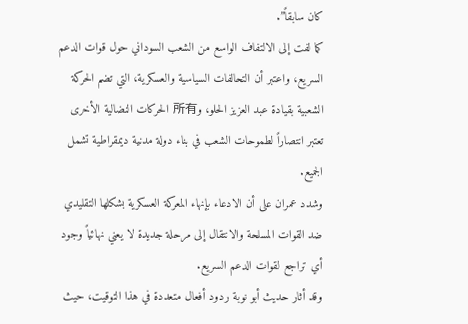كان سابقاً”.
كما لفت إلى الالتفاف الواسع من الشعب السوداني حول قوات الدعم السريع، واعتبر أن التحالفات السياسية والعسكرية، التي تضم الحركة الشعبية بقيادة عبد العزيز الحلو، و所有 الحركات النضالية الأخرى تعتبر انتصاراً لطموحات الشعب في بناء دولة مدنية ديمقراطية تشمل الجميع.
وشدد عمران على أن الادعاء بإنهاء المعركة العسكرية بشكلها التقليدي ضد القوات المسلحة والانتقال إلى مرحلة جديدة لا يعني نهائياً وجود أي تراجع لقوات الدعم السريع.
وقد أثار حديث أبو نوبة ردود أفعال متعددة في هذا التوقيت، حيث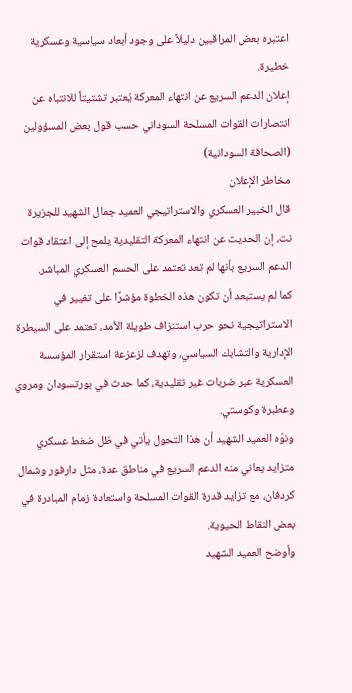اعتبره بعض المراقبين دليلاً على وجود أبعاد سياسية وعسكرية خطيرة.
إعلان الدعم السريع عن انتهاء المعركة يُعتبر تشتيتاً للانتباه عن انتصارات القوات المسلحة السوداني حسب قول بعض المسؤولين (الصحافة السودانية)
مخاطر الإعلان
قال الخبير العسكري والاستراتيجي العميد جمال الشهيد للجزيرة نت، إن الحديث عن انتهاء المعركة التقليدية يلمح إلى اعتقاد قوات الدعم السريع بأنها لم تعد تعتمد على الحسم العسكري المباشر.
كما لم يستبعد أن تكون هذه الخطوة مؤشرًا على تغيير في الاستراتيجية نحو حرب استنزاف طويلة الأمد، تعتمد على السيطرة الإدارية والتشابك السياسي، وتهدف لزعزعة استقرار المؤسسة العسكرية عبر ضربات غير تقليدية، كما حدث في بورتسودان ومروي وعطبرة وكوستي.
ونوّه العميد الشهيد أن هذا التحول يأتي في ظل ضغط عسكري متزايد يعاني منه الدعم السريع في مناطق عدة، مثل دارفور وشمال كردفان، مع تزايد قدرة القوات المسلحة واستعادة زمام المبادرة في بعض النقاط الحيوية.
وأوضح العميد الشهيد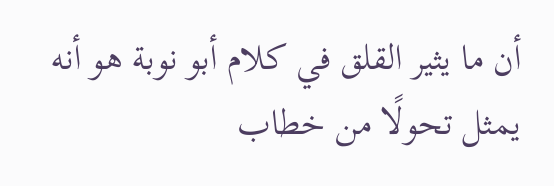أن ما يثير القلق في كلام أبو نوبة هو أنه يمثل تحولًا من خطاب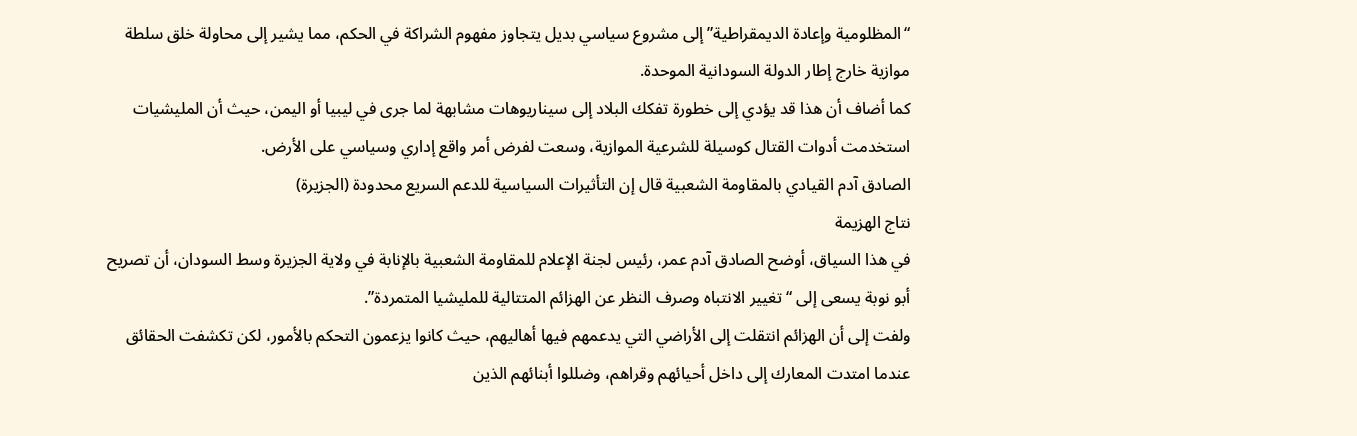“المظلومية وإعادة الديمقراطية” إلى مشروع سياسي بديل يتجاوز مفهوم الشراكة في الحكم، مما يشير إلى محاولة خلق سلطة موازية خارج إطار الدولة السودانية الموحدة.
كما أضاف أن هذا قد يؤدي إلى خطورة تفكك البلاد إلى سيناريوهات مشابهة لما جرى في ليبيا أو اليمن، حيث أن المليشيات استخدمت أدوات القتال كوسيلة للشرعية الموازية، وسعت لفرض أمر واقع إداري وسياسي على الأرض.
الصادق آدم القيادي بالمقاومة الشعبية قال إن التأثيرات السياسية للدعم السريع محدودة (الجزيرة)
نتاج الهزيمة
في هذا السياق، أوضح الصادق آدم عمر، رئيس لجنة الإعلام للمقاومة الشعبية بالإنابة في ولاية الجزيرة وسط السودان، أن تصريح أبو نوبة يسعى إلى “تغيير الانتباه وصرف النظر عن الهزائم المتتالية للمليشيا المتمردة”.
ولفت إلى أن الهزائم انتقلت إلى الأراضي التي يدعمهم فيها أهاليهم، حيث كانوا يزعمون التحكم بالأمور، لكن تكشفت الحقائق عندما امتدت المعارك إلى داخل أحيائهم وقراهم، وضللوا أبنائهم الذين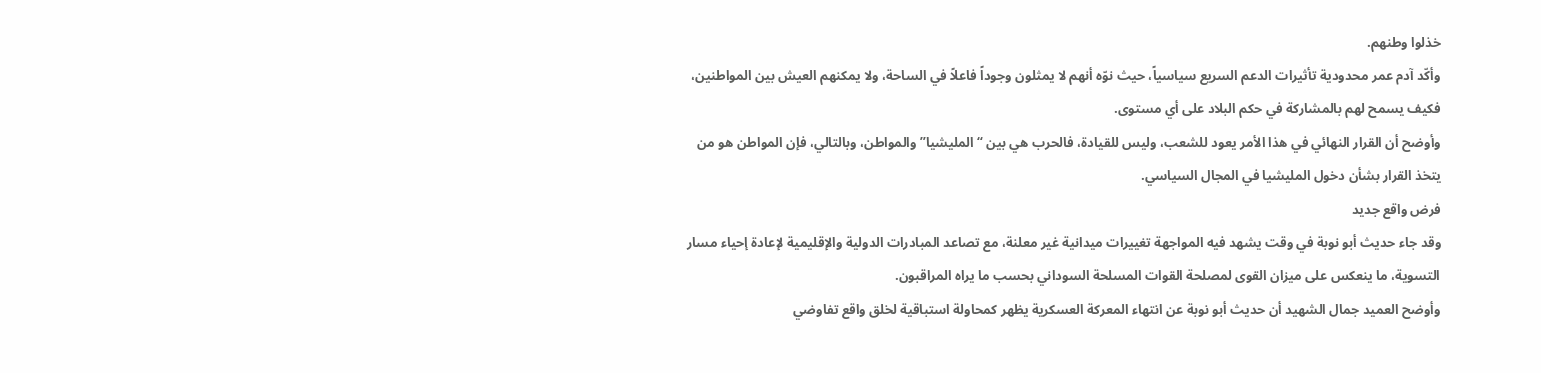خذلوا وطنهم.
وأكّد آدم عمر محدودية تأثيرات الدعم السريع سياسياً، حيث نوّه أنهم لا يمثلون وجوداً فاعلاً في الساحة، ولا يمكنهم العيش بين المواطنين، فكيف يسمح لهم بالمشاركة في حكم البلاد على أي مستوى.
وأوضح أن القرار النهائي في هذا الأمر يعود للشعب، وليس للقيادة، فالحرب هي بين “المليشيا” والمواطن، وبالتالي، فإن المواطن هو من يتخذ القرار بشأن دخول المليشيا في المجال السياسي.
فرض واقع جديد
وقد جاء حديث أبو نوبة في وقت يشهد فيه المواجهة تغييرات ميدانية غير معلنة، مع تصاعد المبادرات الدولية والإقليمية لإعادة إحياء مسار التسوية، ما ينعكس على ميزان القوى لمصلحة القوات المسلحة السوداني بحسب ما يراه المراقبون.
وأوضح العميد جمال الشهيد أن حديث أبو نوبة عن انتهاء المعركة العسكرية يظهر كمحاولة استباقية لخلق واقع تفاوضي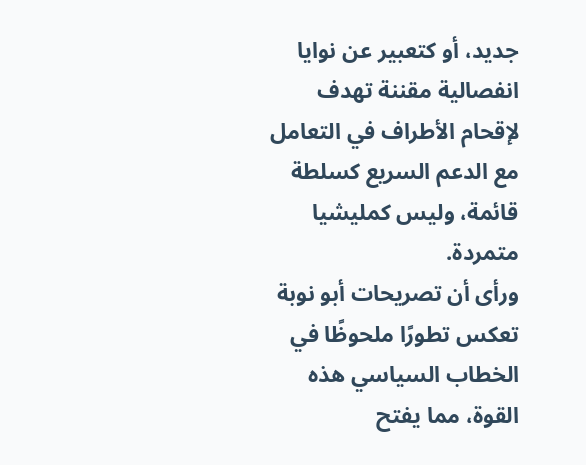جديد، أو كتعبير عن نوايا انفصالية مقننة تهدف لإقحام الأطراف في التعامل مع الدعم السريع كسلطة قائمة، وليس كمليشيا متمردة.
ورأى أن تصريحات أبو نوبة تعكس تطورًا ملحوظًا في الخطاب السياسي هذه القوة، مما يفتح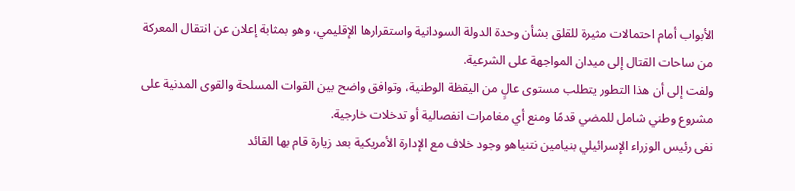الأبواب أمام احتمالات مثيرة للقلق بشأن وحدة الدولة السودانية واستقرارها الإقليمي، وهو بمثابة إعلان عن انتقال المعركة من ساحات القتال إلى ميدان المواجهة على الشرعية.
ولفت إلى أن هذا التطور يتطلب مستوى عالٍ من اليقظة الوطنية، وتوافق واضح بين القوات المسلحة والقوى المدنية على مشروع وطني شامل للمضي قدمًا ومنع أي مغامرات انفصالية أو تدخلات خارجية.
نفى رئيس الوزراء الإسرائيلي بنيامين نتنياهو وجود خلاف مع الإدارة الأمريكية بعد زيارة قام بها القائد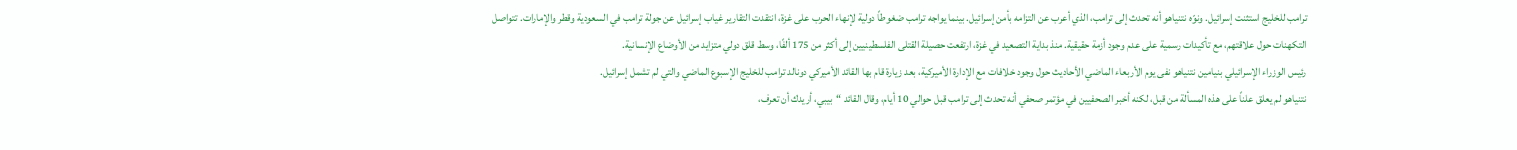ترامب للخليج استثنت إسرائيل. ونوّه نتنياهو أنه تحدث إلى ترامب، الذي أعرب عن التزامه بأمن إسرائيل. بينما يواجه ترامب ضغوطاً دولية لإنهاء الحرب على غزة، انتقدت التقارير غياب إسرائيل عن جولة ترامب في السعودية وقطر والإمارات. تتواصل التكهنات حول علاقتهم، مع تأكيدات رسمية على عدم وجود أزمة حقيقية. منذ بداية التصعيد في غزة، ارتفعت حصيلة القتلى الفلسطينيين إلى أكثر من 175 ألفًا، وسط قلق دولي متزايد من الأوضاع الإنسانية.
رئيس الوزراء الإسرائيلي بنيامين نتنياهو نفى يوم الأربعاء الماضي الأحاديث حول وجود خلافات مع الإدارة الأميركية، بعد زيارة قام بها القائد الأميركي دونالد ترامب للخليج الإسبوع الماضي والتي لم تشمل إسرائيل.
نتنياهو لم يعلق علناً على هذه المسألة من قبل، لكنه أخبر الصحفيين في مؤتمر صحفي أنه تحدث إلى ترامب قبل حوالي 10 أيام، وقال القائد “بيبي، أريدك أن تعرف،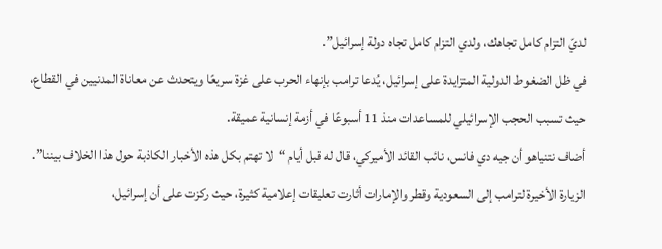لديّ التزام كامل تجاهك، ولدي التزام كامل تجاه دولة إسرائيل”.
في ظل الضغوط الدولية المتزايدة على إسرائيل، يُدعا ترامب بإنهاء الحرب على غزة سريعًا ويتحدث عن معاناة المدنيين في القطاع، حيث تسبب الحجب الإسرائيلي للمساعدات منذ 11 أسبوعًا في أزمة إنسانية عميقة.
أضاف نتنياهو أن جيه دي فانس، نائب القائد الأميركي، قال له قبل أيام “لا تهتم بكل هذه الأخبار الكاذبة حول هذا الخلاف بيننا”.
الزيارة الأخيرة لترامب إلى السعودية وقطر والإمارات أثارت تعليقات إعلامية كثيرة، حيث ركزت على أن إسرائيل،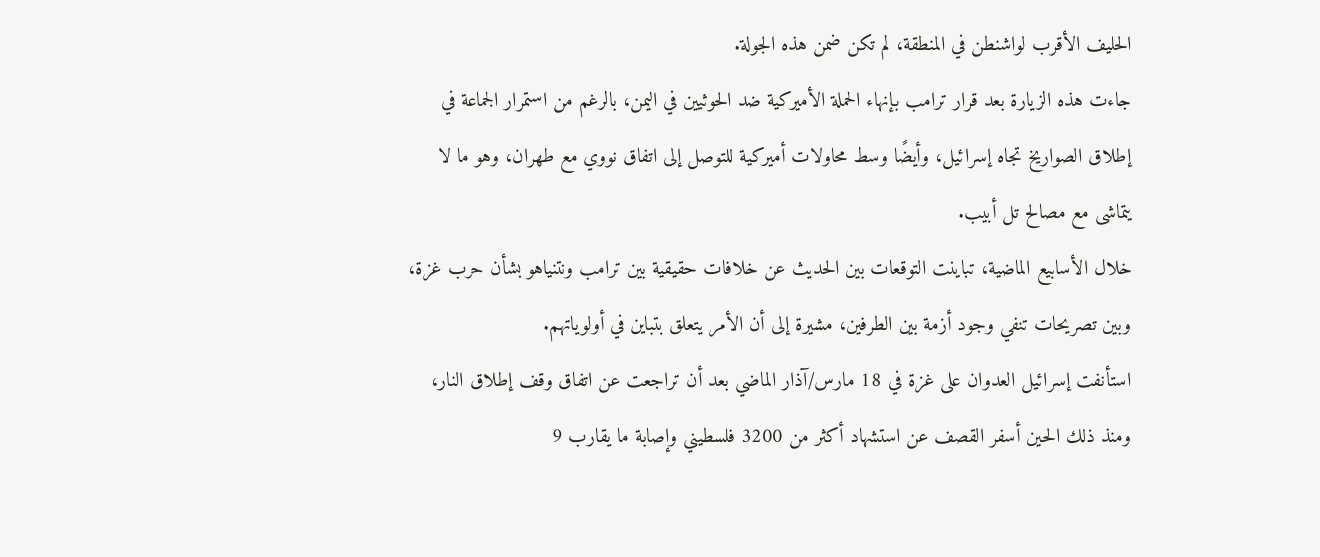الحليف الأقرب لواشنطن في المنطقة، لم تكن ضمن هذه الجولة.
جاءت هذه الزيارة بعد قرار ترامب بإنهاء الحملة الأميركية ضد الحوثيين في اليمن، بالرغم من استمرار الجماعة في إطلاق الصواريخ تجاه إسرائيل، وأيضًا وسط محاولات أميركية للتوصل إلى اتفاق نووي مع طهران، وهو ما لا يتماشى مع مصالح تل أبيب.
خلال الأسابيع الماضية، تباينت التوقعات بين الحديث عن خلافات حقيقية بين ترامب ونتنياهو بشأن حرب غزة، وبين تصريحات تنفي وجود أزمة بين الطرفين، مشيرة إلى أن الأمر يتعلق بتباين في أولوياتهم.
استأنفت إسرائيل العدوان على غزة في 18 مارس/آذار الماضي بعد أن تراجعت عن اتفاق وقف إطلاق النار، ومنذ ذلك الحين أسفر القصف عن استشهاد أكثر من 3200 فلسطيني وإصابة ما يقارب 9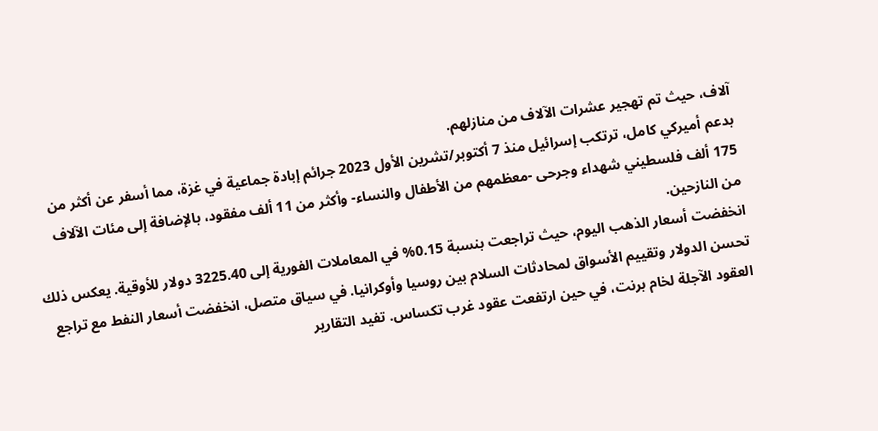آلاف، حيث تم تهجير عشرات الآلاف من منازلهم.
بدعم أميركي كامل، ترتكب إسرائيل منذ 7 أكتوبر/تشرين الأول 2023 جرائم إبادة جماعية في غزة، مما أسفر عن أكثر من 175 ألف فلسطيني شهداء وجرحى -معظمهم من الأطفال والنساء- وأكثر من 11 ألف مفقود، بالإضافة إلى مئات الآلاف من النازحين.
انخفضت أسعار الذهب اليوم، حيث تراجعت بنسبة 0.15% في المعاملات الفورية إلى 3225.40 دولار للأوقية. يعكس ذلك تحسن الدولار وتقييم الأسواق لمحادثات السلام بين روسيا وأوكرانيا. في سياق متصل، انخفضت أسعار النفط مع تراجع العقود الآجلة لخام برنت، في حين ارتفعت عقود غرب تكساس. تفيد التقارير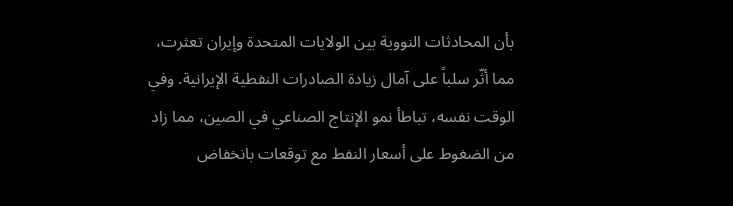بأن المحادثات النووية بين الولايات المتحدة وإيران تعثرت، مما أثّر سلباً على آمال زيادة الصادرات النفطية الإيرانية. وفي الوقت نفسه، تباطأ نمو الإنتاج الصناعي في الصين، مما زاد من الضغوط على أسعار النفط مع توقعات بانخفاض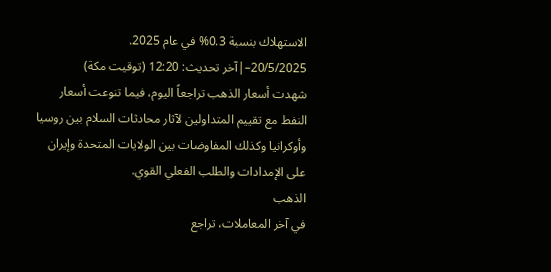الاستهلاك بنسبة 0.3% في عام 2025.
20/5/2025–|آخر تحديث: 12:20 (توقيت مكة)
شهدت أسعار الذهب تراجعاً اليوم، فيما تنوعت أسعار النفط مع تقييم المتداولين لآثار محادثات السلام بين روسيا وأوكرانيا وكذلك المفاوضات بين الولايات المتحدة وإيران على الإمدادات والطلب الفعلي القوي.
الذهب
في آخر المعاملات، تراجع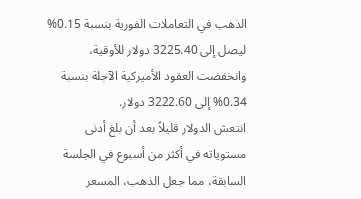الذهب في التعاملات الفورية بنسبة 0.15% ليصل إلى 3225.40 دولار للأوقية، وانخفضت العقود الأميركية الآجلة بنسبة 0.34% إلى 3222.60 دولار.
انتعش الدولار قليلاً بعد أن بلغ أدنى مستوياته في أكثر من أسبوع في الجلسة السابقة، مما جعل الذهب، المسعر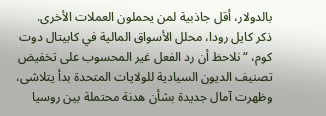بالدولار، أقل جاذبية لمن يحملون العملات الأخرى.
ذكر كايل رودا، محلل الأسواق المالية في كابيتال دوت كوم، “نلاحظ أن رد الفعل غير المحسوب على تخفيض تصنيف الديون السيادية للولايات المتحدة بدأ يتلاشى، وظهرت آمال جديدة بشأن هدنة محتملة بين روسيا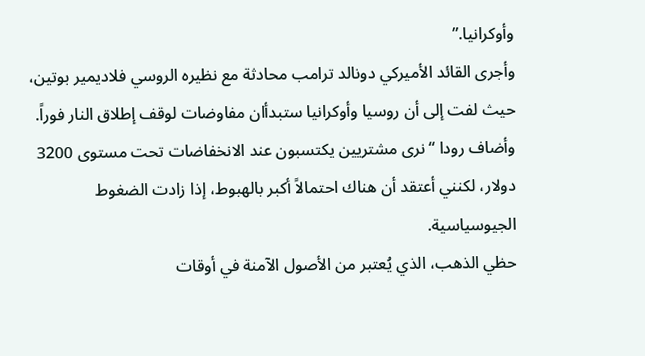وأوكرانيا.”
وأجرى القائد الأميركي دونالد ترامب محادثة مع نظيره الروسي فلاديمير بوتين، حيث لفت إلى أن روسيا وأوكرانيا ستبدأان مفاوضات لوقف إطلاق النار فوراً.
وأضاف رودا “نرى مشتريين يكتسبون عند الانخفاضات تحت مستوى 3200 دولار، لكنني أعتقد أن هناك احتمالاً أكبر بالهبوط، إذا زادت الضغوط الجيوسياسية.
حظي الذهب، الذي يُعتبر من الأصول الآمنة في أوقات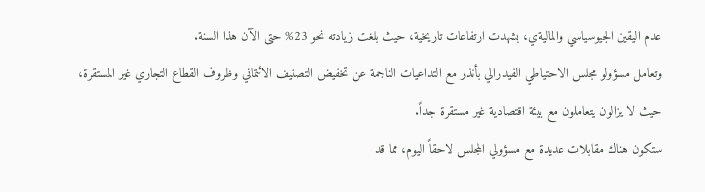عدم اليقين الجيوسياسي والماليةي، بشهدت ارتفاعات تاريخية، حيث بلغت زيادته نحو 23% حتى الآن هذا السنة.
وتعامل مسؤولو مجلس الاحتياطي الفيدرالي بأنذر مع التداعيات الناجمة عن تخفيض التصنيف الائتماني وظروف القطاع التجاري غير المستقرة، حيث لا يزالون يتعاملون مع بيئة اقتصادية غير مستقرة جداً.
ستكون هناك مقابلات عديدة مع مسؤولي المجلس لاحقاً اليوم، مما قد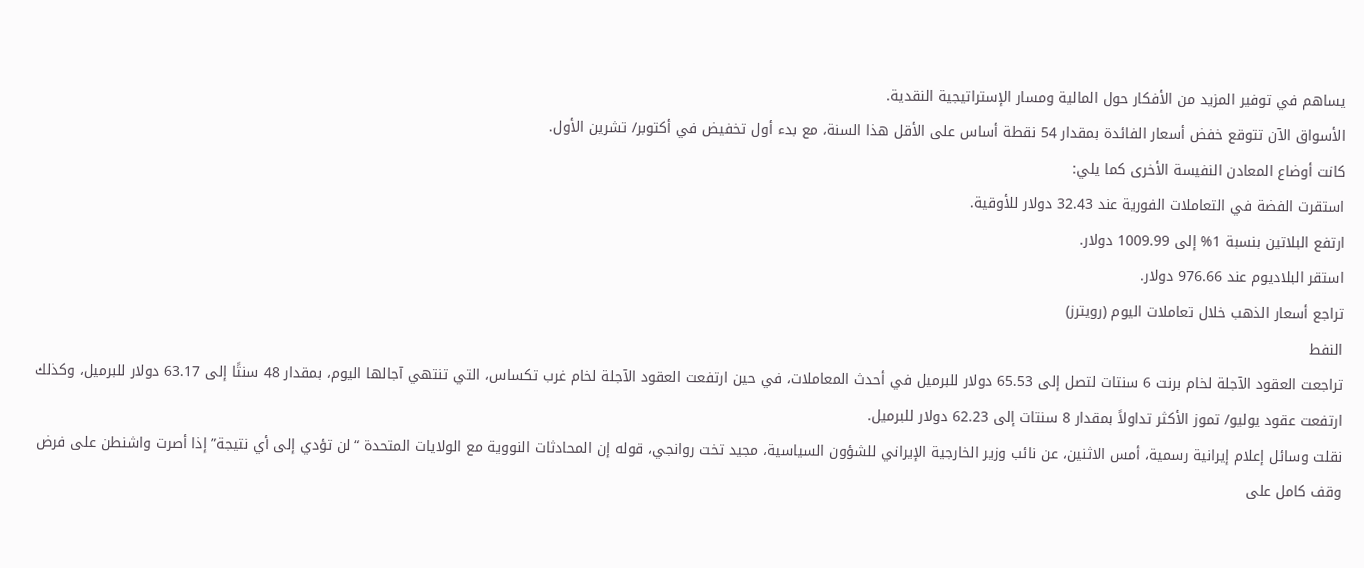يساهم في توفير المزيد من الأفكار حول المالية ومسار الإستراتيجية النقدية.
الأسواق الآن تتوقع خفض أسعار الفائدة بمقدار 54 نقطة أساس على الأقل هذا السنة، مع بدء أول تخفيض في أكتوبر/ تشرين الأول.
كانت أوضاع المعادن النفيسة الأخرى كما يلي:
استقرت الفضة في التعاملات الفورية عند 32.43 دولار للأوقية.
ارتفع البلاتين بنسبة 1% إلى 1009.99 دولار.
استقر البلاديوم عند 976.66 دولار.
تراجع أسعار الذهب خلال تعاملات اليوم (رويترز)
النفط
تراجعت العقود الآجلة لخام برنت 6 سنتات لتصل إلى 65.53 دولار للبرميل في أحدث المعاملات، في حين ارتفعت العقود الآجلة لخام غرب تكساس، التي تنتهي آجالها اليوم، بمقدار 48 سنتًا إلى 63.17 دولار للبرميل، وكذلك ارتفعت عقود يوليو/ تموز الأكثر تداولاً بمقدار 8 سنتات إلى 62.23 دولار للبرميل.
نقلت وسائل إعلام إيرانية رسمية، أمس الاثنين، عن نائب وزير الخارجية الإيراني للشؤون السياسية، مجيد تخت روانجي، قوله إن المحادثات النووية مع الولايات المتحدة “لن تؤدي إلى أي نتيجة” إذا أصرت واشنطن على فرض وقف كامل على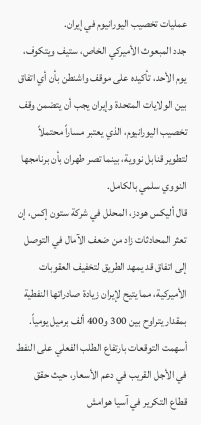عمليات تخصيب اليورانيوم في إيران.
جدد المبعوث الأميركي الخاص، ستيف ويتكوف، يوم الأحد، تأكيده على موقف واشنطن بأن أي اتفاق بين الولايات المتحدة وإيران يجب أن يتضمن وقف تخصيب اليورانيوم، الذي يعتبر مساراً محتملاً لتطوير قنابل نووية، بينما تصر طهران بأن برنامجها النووي سلمي بالكامل.
قال أليكس هودز، المحلل في شركة ستون إكس، إن تعثر المحادثات زاد من ضعف الآمال في التوصل إلى اتفاق قد يمهد الطريق لتخفيف العقوبات الأميركية، مما يتيح لإيران زيادة صادراتها النفطية بمقدار يتراوح بين 300 و400 ألف برميل يومياً.
أسهمت التوقعات بارتفاع الطلب الفعلي على النفط في الأجل القريب في دعم الأسعار، حيث حقق قطاع التكرير في آسيا هوامش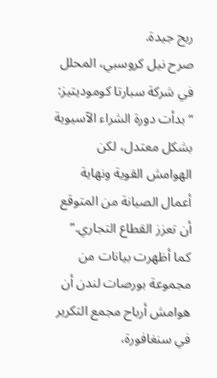ربح جيدة.
صرح نيل كروسبي، المحلل في شركة سبارتا كوموديتيز: “بدأت دورة الشراء الآسيوية بشكل معتدل، لكن الهوامش القوية ونهاية أعمال الصيانة من المتوقع أن تعزز القطاع التجاري.”
كما أظهرت بيانات من مجموعة بورصات لندن أن هوامش أرباح مجمع التكرير في سنغافورة،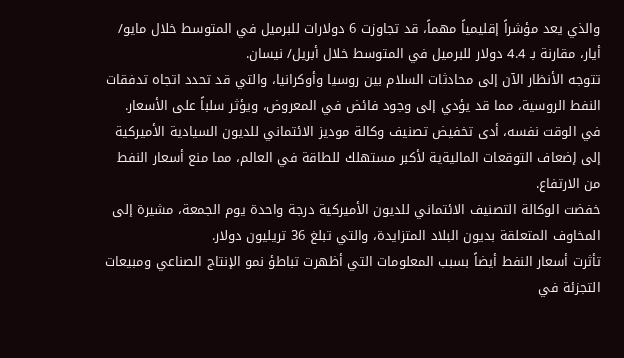والذي يعد مؤشراً إقليمياً مهماً، قد تجاوزت 6 دولارات للبرميل في المتوسط خلال مايو/ أيار، مقارنة بـ 4.4 دولار للبرميل في المتوسط خلال أبريل/ نيسان.
تتوجه الأنظار الآن إلى محادثات السلام بين روسيا وأوكرانيا، والتي قد تحدد اتجاه تدفقات النفط الروسية، مما قد يؤدي إلى وجود فائض في المعروض، ويؤثر سلباً على الأسعار.
في الوقت نفسه، أدى تخفيض تصنيف وكالة موديز الائتماني للديون السيادية الأميركية إلى إضعاف التوقعات الماليةية لأكبر مستهلك للطاقة في العالم، مما منع أسعار النفط من الارتفاع.
خفضت الوكالة التصنيف الائتماني للديون الأميركية درجة واحدة يوم الجمعة، مشيرة إلى المخاوف المتعلقة بديون البلاد المتزايدة، والتي تبلغ 36 تريليون دولار.
تأثرت أسعار النفط أيضاً بسبب المعلومات التي أظهرت تباطؤ نمو الإنتاج الصناعي ومبيعات التجزئة في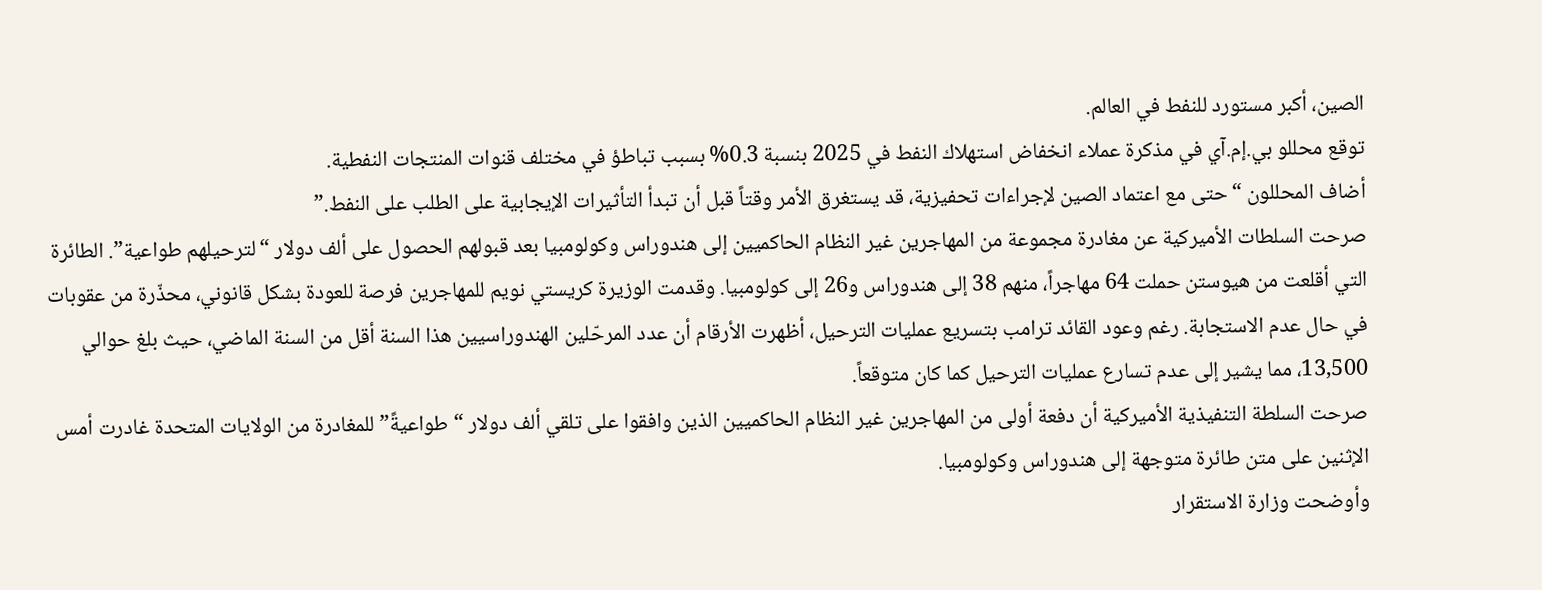الصين، أكبر مستورد للنفط في العالم.
توقع محللو بي.إم.آي في مذكرة عملاء انخفاض استهلاك النفط في 2025 بنسبة 0.3% بسبب تباطؤ في مختلف قنوات المنتجات النفطية.
أضاف المحللون “حتى مع اعتماد الصين لإجراءات تحفيزية، قد يستغرق الأمر وقتاً قبل أن تبدأ التأثيرات الإيجابية على الطلب على النفط.”
صرحت السلطات الأميركية عن مغادرة مجموعة من المهاجرين غير النظام الحاكميين إلى هندوراس وكولومبيا بعد قبولهم الحصول على ألف دولار “لترحيلهم طواعية”. الطائرة التي أقلعت من هيوستن حملت 64 مهاجراً، منهم 38 إلى هندوراس و26 إلى كولومبيا. وقدمت الوزيرة كريستي نويم للمهاجرين فرصة للعودة بشكل قانوني، محذّرة من عقوبات في حال عدم الاستجابة. رغم وعود القائد ترامب بتسريع عمليات الترحيل، أظهرت الأرقام أن عدد المرحّلين الهندوراسيين هذا السنة أقل من السنة الماضي، حيث بلغ حوالي 13,500، مما يشير إلى عدم تسارع عمليات الترحيل كما كان متوقعاً.
صرحت السلطة التنفيذية الأميركية أن دفعة أولى من المهاجرين غير النظام الحاكميين الذين وافقوا على تلقي ألف دولار “طواعيةً” للمغادرة من الولايات المتحدة غادرت أمس الإثنين على متن طائرة متوجهة إلى هندوراس وكولومبيا.
وأوضحت وزارة الاستقرار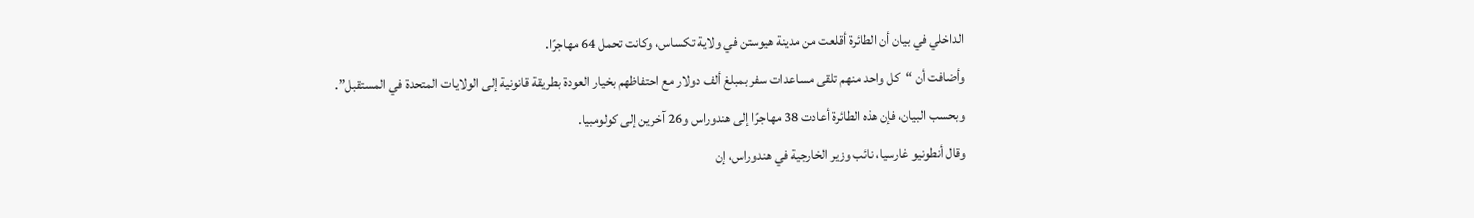الداخلي في بيان أن الطائرة أقلعت من مدينة هيوستن في ولاية تكساس، وكانت تحمل 64 مهاجرًا.
وأضافت أن “كل واحد منهم تلقى مساعدات سفر بمبلغ ألف دولار مع احتفاظهم بخيار العودة بطريقة قانونية إلى الولايات المتحدة في المستقبل”.
وبحسب البيان، فإن هذه الطائرة أعادت 38 مهاجرًا إلى هندوراس و26 آخرين إلى كولومبيا.
وقال أنطونيو غارسيا، نائب وزير الخارجية في هندوراس، إن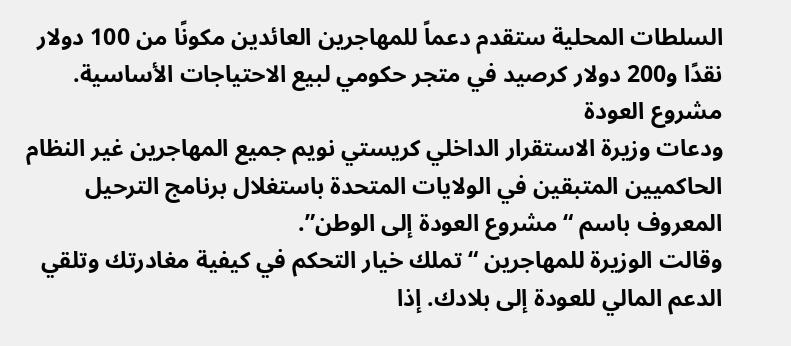السلطات المحلية ستقدم دعماً للمهاجرين العائدين مكونًا من 100 دولار نقدًا و200 دولار كرصيد في متجر حكومي لبيع الاحتياجات الأساسية.
مشروع العودة
ودعات وزيرة الاستقرار الداخلي كريستي نويم جميع المهاجرين غير النظام الحاكميين المتبقين في الولايات المتحدة باستغلال برنامج الترحيل المعروف باسم “مشروع العودة إلى الوطن”.
وقالت الوزيرة للمهاجرين “تملك خيار التحكم في كيفية مغادرتك وتلقي الدعم المالي للعودة إلى بلادك. إذا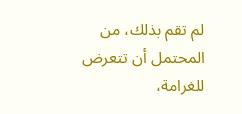لم تقم بذلك، من المحتمل أن تتعرض للغرامة،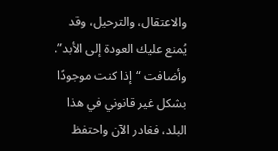والاعتقال، والترحيل، وقد يُمنع عليك العودة إلى الأبد”.
وأضافت “إذا كنت موجودًا بشكل غير قانوني في هذا البلد، فغادر الآن واحتفظ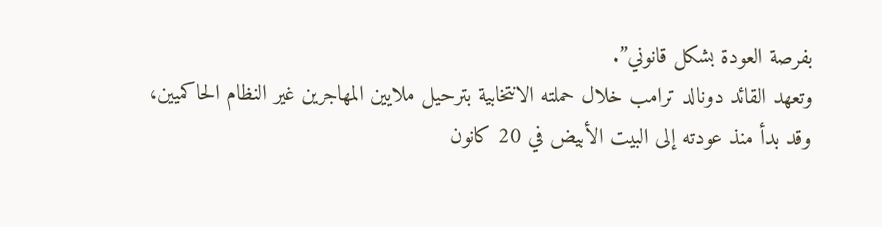بفرصة العودة بشكل قانوني”.
وتعهد القائد دونالد ترامب خلال حملته الانتخابية بترحيل ملايين المهاجرين غير النظام الحاكميين، وقد بدأ منذ عودته إلى البيت الأبيض في 20 كانون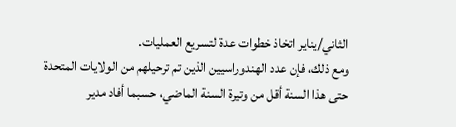الثاني/يناير اتخاذ خطوات عدة لتسريع العمليات.
ومع ذلك، فإن عدد الهندوراسيين الذين تم ترحيلهم من الولايات المتحدة حتى هذا السنة أقل من وتيرة السنة الماضي، حسبما أفاد مدير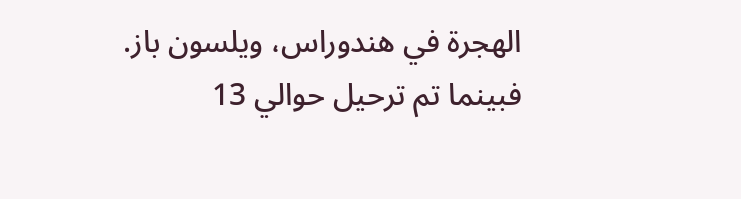الهجرة في هندوراس، ويلسون باز.
فبينما تم ترحيل حوالي 13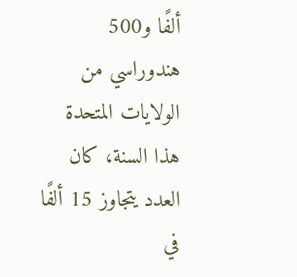ألفًا و500 هندوراسي من الولايات المتحدة هذا السنة، كان العدد يتجاوز 15 ألفًا في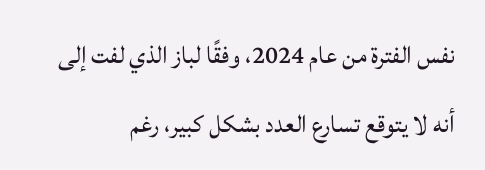نفس الفترة من عام 2024، وفقًا لباز الذي لفت إلى أنه لا يتوقع تسارع العدد بشكل كبير، رغم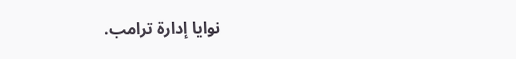نوايا إدارة ترامب.